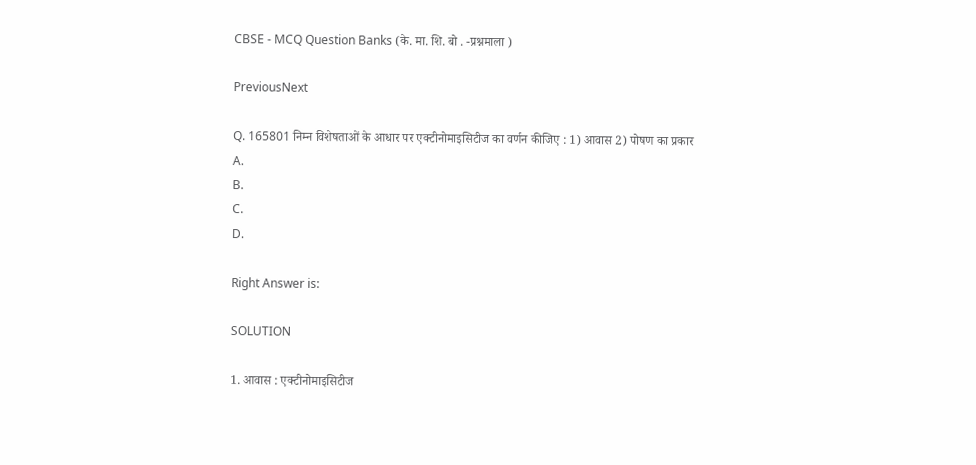CBSE - MCQ Question Banks (के. मा. शि. बो . -प्रश्नमाला )

PreviousNext

Q. 165801 निम्न विशेषताओं के आधार पर एक्टीनोमाइसिटीज का वर्णन कीजिए : 1) आवास 2) पोषण का प्रकार
A.
B.
C.
D.

Right Answer is:

SOLUTION

1. आवास : एक्टीनोमाइसिटीज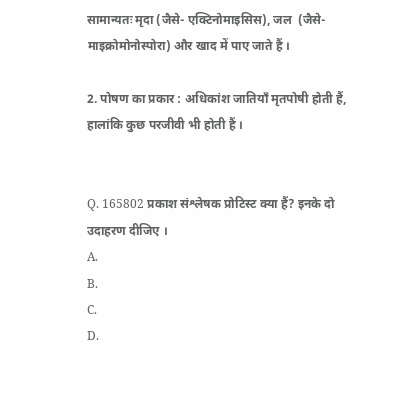सामान्यतः मृदा (जैसे- एक्टिनोमाइसिस), जल  (जैसे- माइक्रोमोनोस्पोरा) और खाद में पाए जाते हैं ।

2. पोषण का प्रकार : अधिकांश जातियाँ मृतपोषी होती हैं, हालांकि कुछ परजीवी भी होती हैं ।


Q. 165802 प्रकाश संश्लेषक प्रोटिस्ट क्या हैं? इनके दो उदाहरण दीजिए ।
A.
B.
C.
D.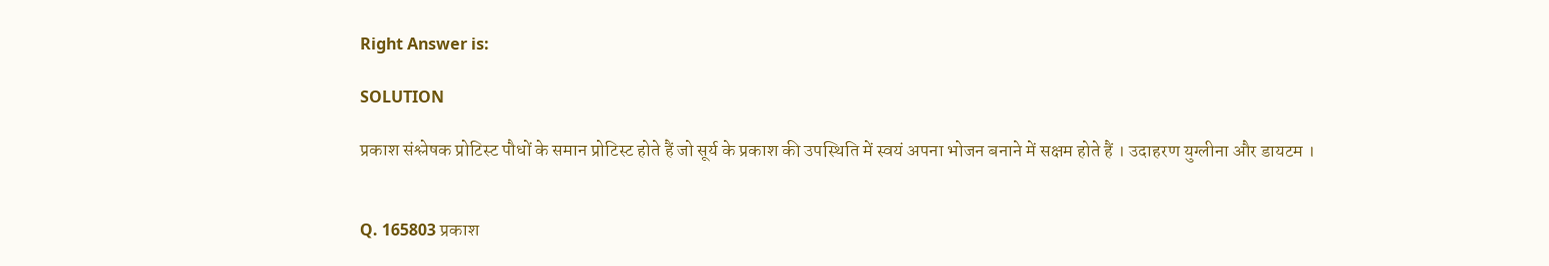Right Answer is:

SOLUTION

प्रकाश संश्लेषक प्रोटिस्ट पौधों के समान प्रोटिस्ट होते हैं जो सूर्य के प्रकाश की उपस्थिति में स्वयं अपना भोजन बनाने में सक्षम होते हैं । उदाहरण युग्लीना और डायटम ।


Q. 165803 प्रकाश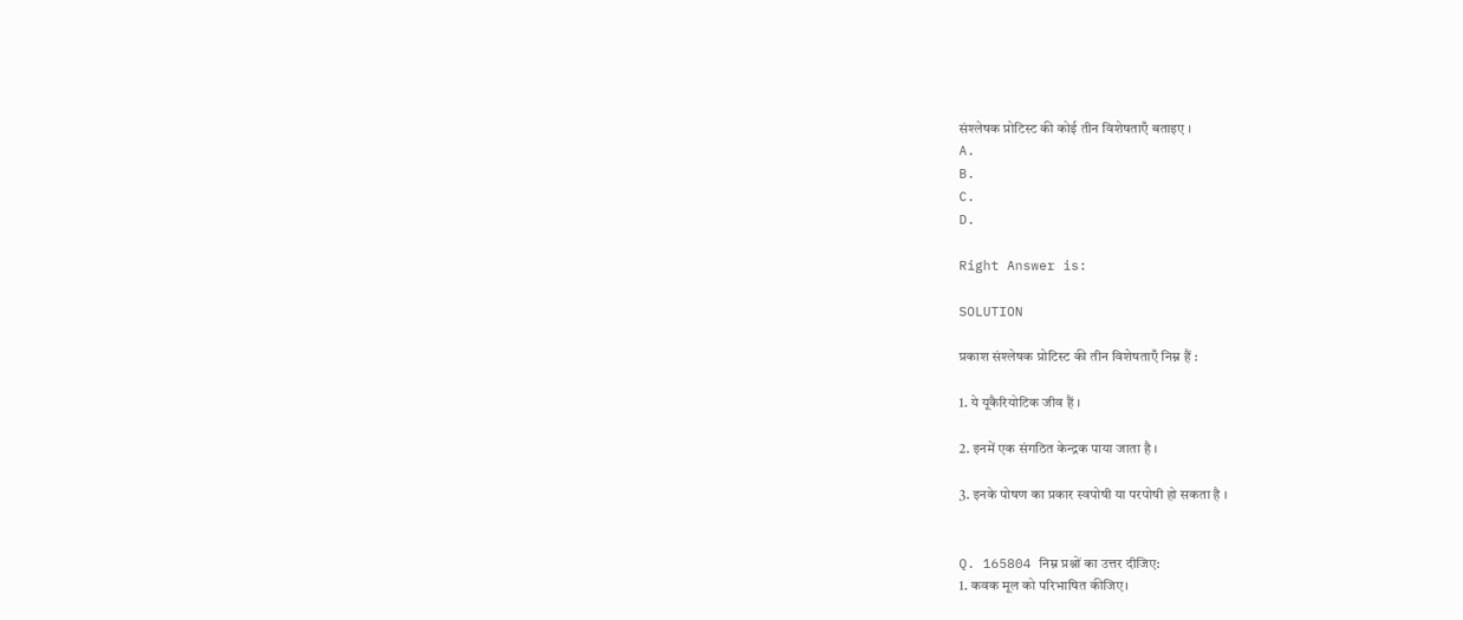संश्लेषक प्रोटिस्ट की कोई तीन विशेषताएँ बताइए ।
A.
B.
C.
D.

Right Answer is:

SOLUTION

प्रकाश संश्लेषक प्रोटिस्ट की तीन विशेषताएँ निम्न हैं :

1. ये यूकैरियोटिक जीव हैं ।

2. इनमें एक संगठित केन्द्रक पाया जाता है ।

3. इनके पोषण का प्रकार स्वपोषी या परपोषी हो सकता है ।


Q. 165804 निम्न प्रश्नों का उत्तर दीजिए:
1. कवक मूल को परिभाषित कीजिए।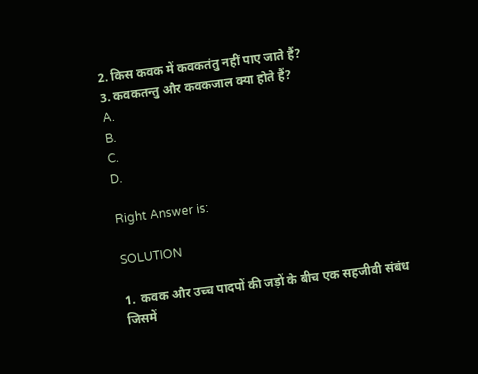2. किस कवक में कवकतंतु नहीं पाए जाते हैं?
3. कवकतन्तु और कवकजाल क्या होते हैं?
A.
B.
C.
D.

Right Answer is:

SOLUTION

1.  कवक और उच्च पादपों की जड़ों के बीच एक सहजीवी संबंध जिसमें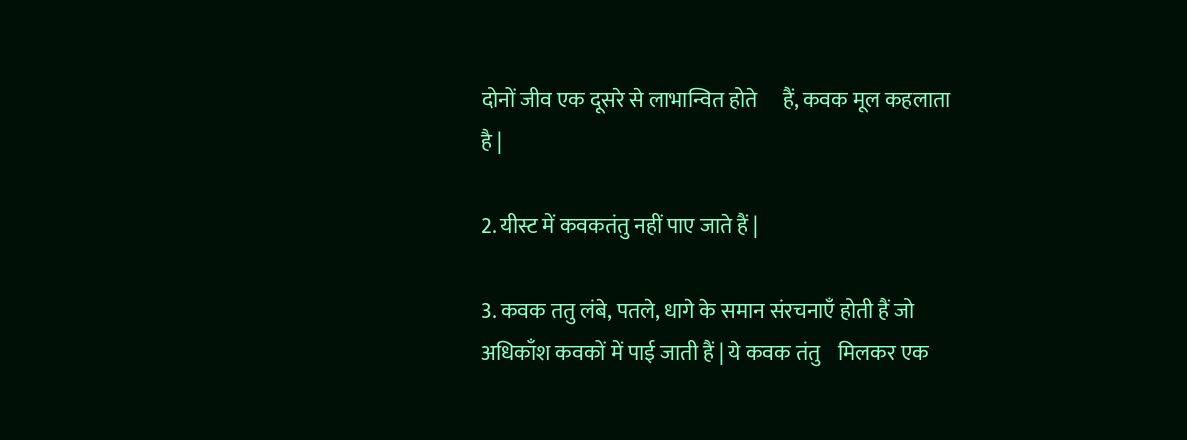दोनों जीव एक दूसरे से लाभान्वित होते      हैं, कवक मूल कहलाता है |

2. यीस्ट में कवकतंतु नहीं पाए जाते हैं |

3. कवक ततु लंबे, पतले, धागे के समान संरचनाएँ होती हैं जो अधिकाँश कवकों में पाई जाती हैं | ये कवक तंतु    मिलकर एक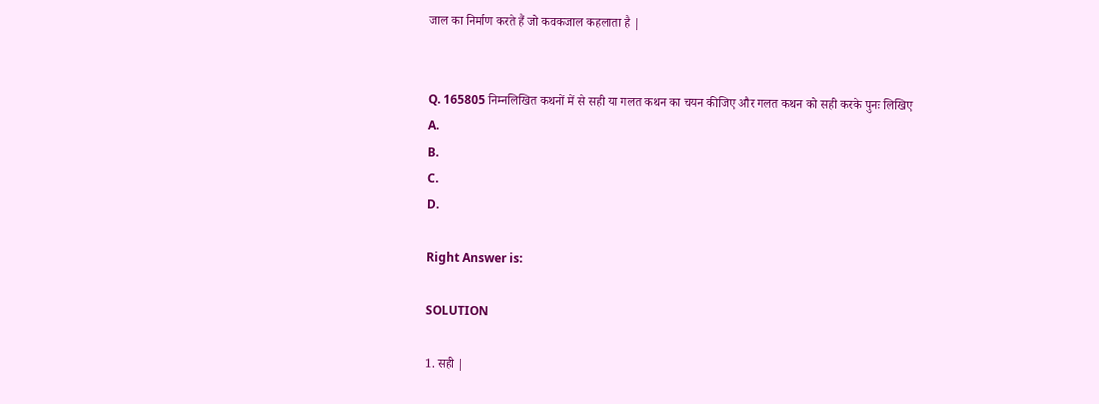जाल का निर्माण करते हैं जो कवकजाल कहलाता है |


Q. 165805 निम्नलिखित कथनों में से सही या गलत कथन का चयन कीजिए और गलत कथन को सही करके पुनः लिखिए
A.
B.
C.
D.

Right Answer is:

SOLUTION

1. सही |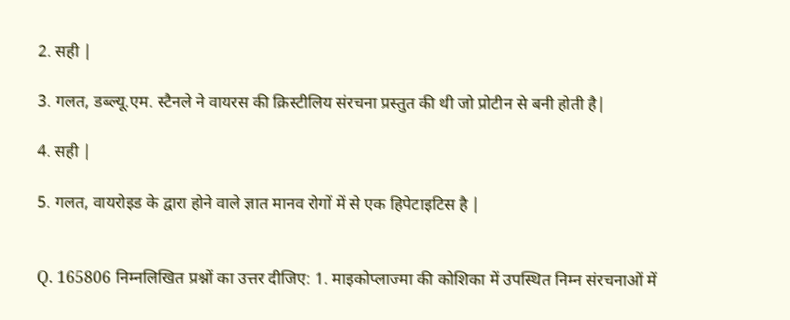2. सही |

3. गलत, डब्ल्यू.एम. स्टैनले ने वायरस की क्रिस्टीलिय संरचना प्रस्तुत की थी जो प्रोटीन से बनी होती है|

4. सही |

5. गलत, वायरोइड के द्वारा होने वाले ज्ञात मानव रोगों में से एक हिपेटाइटिस है |


Q. 165806 निम्नलिखित प्रश्नों का उत्तर दीजिए: 1. माइकोप्लाज्मा की कोशिका में उपस्थित निम्न संरचनाओं में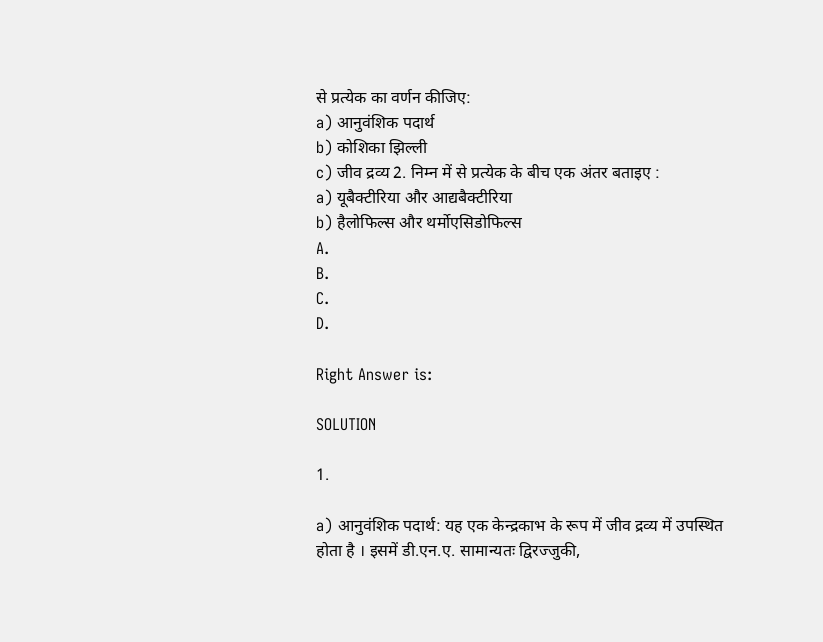से प्रत्येक का वर्णन कीजिए:
a) आनुवंशिक पदार्थ
b) कोशिका झिल्ली
c) जीव द्रव्य 2. निम्न में से प्रत्येक के बीच एक अंतर बताइए :
a) यूबैक्टीरिया और आद्यबैक्टीरिया
b) हैलोफिल्स और थर्मोएसिडोफिल्स
A.
B.
C.
D.

Right Answer is:

SOLUTION

1.

a) आनुवंशिक पदार्थ: यह एक केन्द्रकाभ के रूप में जीव द्रव्य में उपस्थित होता है । इसमें डी.एन.ए. सामान्यतः द्विरज्जुकी,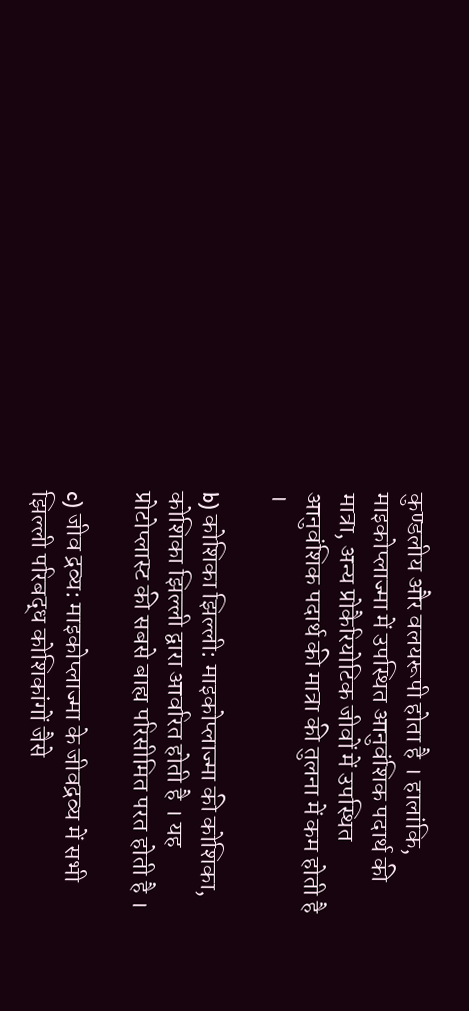कुण्डलीय और वलयरूपी होता है । हालांकि, माइकोप्लाज्मा में उपस्थित आनुवंशिक पदार्थ की मात्रा, अन्य प्रोकैरियोटिक जीवों में उपस्थित आनुवंशिक पदार्थ की मात्रा की तुलना में कम होती है ।

b) कोशिका झिल्ली: माइकोप्लाज्मा की कोशिका, कोशिका झिल्ली द्वारा आवरित होती है । यह प्रोटोप्लास्ट की सबसे बाह्य परिसीमित परत होती है ।

c) जीव द्रव्य: माइकोप्लाज्मा के जीवद्रव्य में सभी झिल्ली परिबद्ध कोशिकांगों जैसे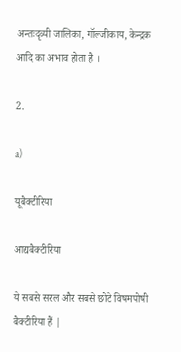अन्तःदृव्यी जालिका, गॉल्जीकाय, केन्द्रक आदि का अभाव होता है ।

2.

a)

यूबैक्टीरिया

आद्यबैक्टीरिया

ये सबसे सरल और सबसे छोटे विषमपोषी बैक्टीरिया हैं |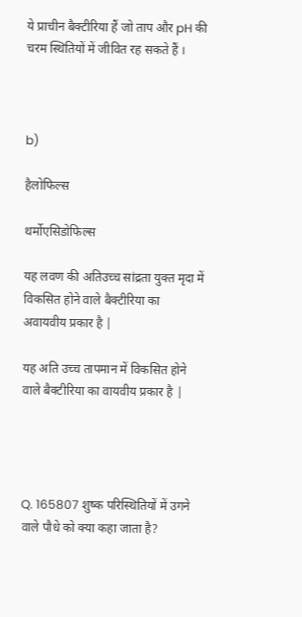ये प्राचीन बैक्टीरिया हैं जो ताप और pH की चरम स्थितियों में जीवित रह सकते हैं ।



b)

हैलोफिल्स

थर्मोएसिडोफिल्स

यह लवण की अतिउच्च सांद्रता युक्त मृदा में विकसित होने वाले बैक्टीरिया का अवायवीय प्रकार है |

यह अति उच्च तापमान में विकसित होने वाले बैक्टीरिया का वायवीय प्रकार है |




Q. 165807 शुष्क परिस्थितियों में उगने वाले पौधे को क्या कहा जाता है?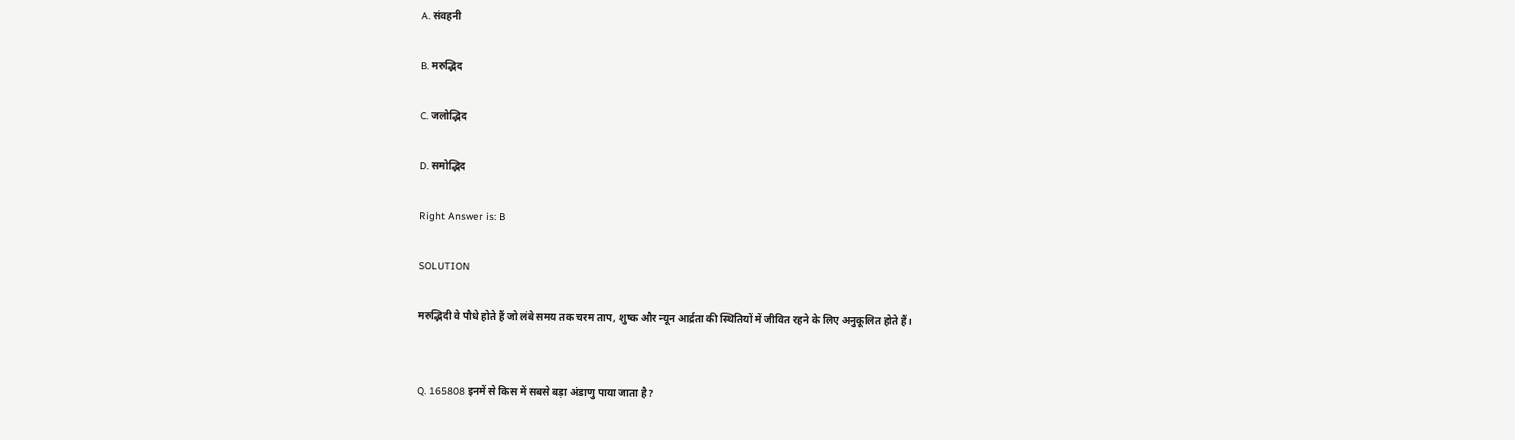A. संवहनी

B. मरुद्भिद

C. जलोद्भिद

D. समोद्भिद

Right Answer is: B

SOLUTION

मरुद्भिदी वे पौधे होते हैं जो लंबे समय तक चरम ताप, शुष्क और न्यून आर्द्रता की स्थितियों में जीवित रहने के लिए अनुकूलित होते हैं।


Q. 165808 इनमें से किस में सबसे बड़ा अंडाणु पाया जाता है?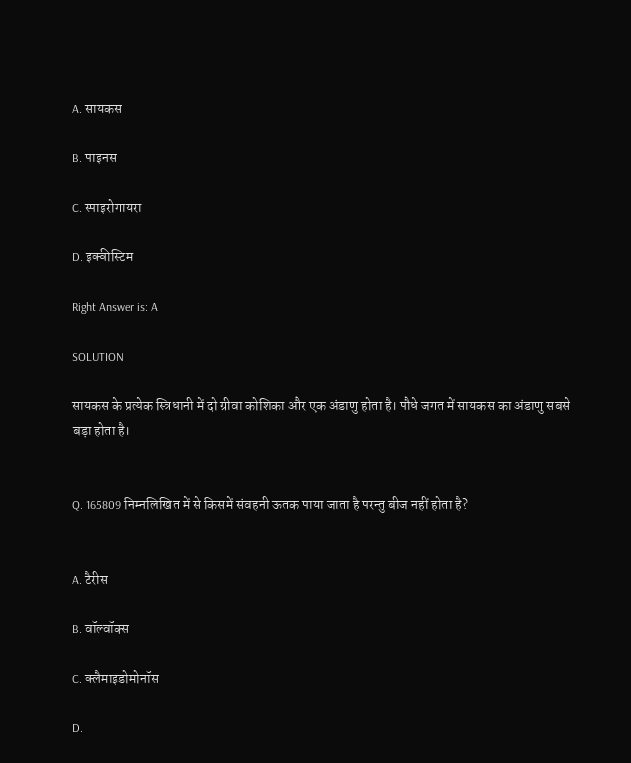A. सायकस

B. पाइनस

C. स्पाइरोगायरा

D. इक्वीस्टिम

Right Answer is: A

SOLUTION

सायकस के प्रत्येक स्त्रिधानी में दो ग्रीवा कोशिका और एक अंडाणु होता है। पौधे जगत में सायकस का अंडाणु सबसे बड़ा होता है।


Q. 165809 निम्नलिखित में से किसमें संवहनी ऊतक पाया जाता है परन्तु बीज नहीं होता है?


A. टैरीस

B. वॉल्वॉक्स

C. क्लैमाइडोमोनॉस

D.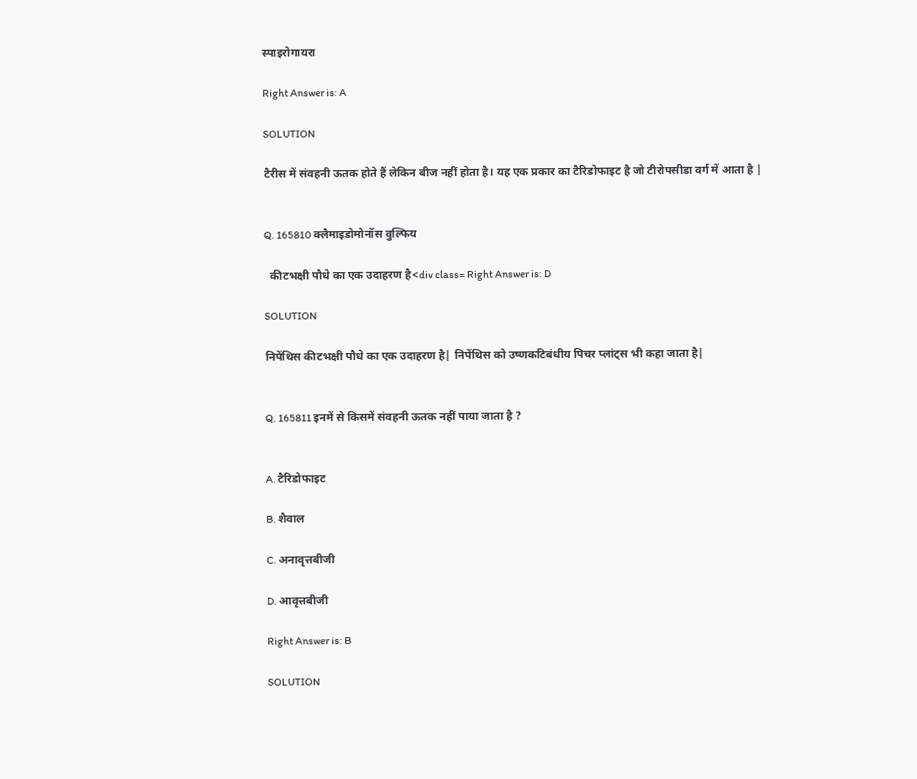स्पाइरोगायरा

Right Answer is: A

SOLUTION

टैरीस में संवहनी ऊतक होते हैं लेकिन बीज नहीं होता है। यह एक प्रकार का टैरिडोफाइट है जो टीरोपसीडा वर्ग में आता है |


Q. 165810 क्लैमाइडोमोनॉस वुल्फिय

  कीटभक्षी पौधे का एक उदाहरण है<div class= Right Answer is: D

SOLUTION

निपेंथिस कीटभक्षी पौधे का एक उदाहरण है| निपेंथिस को उष्णकटिबंधीय पिचर प्लांट्स भी कहा जाता है|


Q. 165811 इनमें से किसमें संवहनी ऊतक नहीं पाया जाता है ?


A. टैरिडोफाइट

B. शैवाल

C. अनावृत्तबीजी

D. आवृत्तबीजी

Right Answer is: B

SOLUTION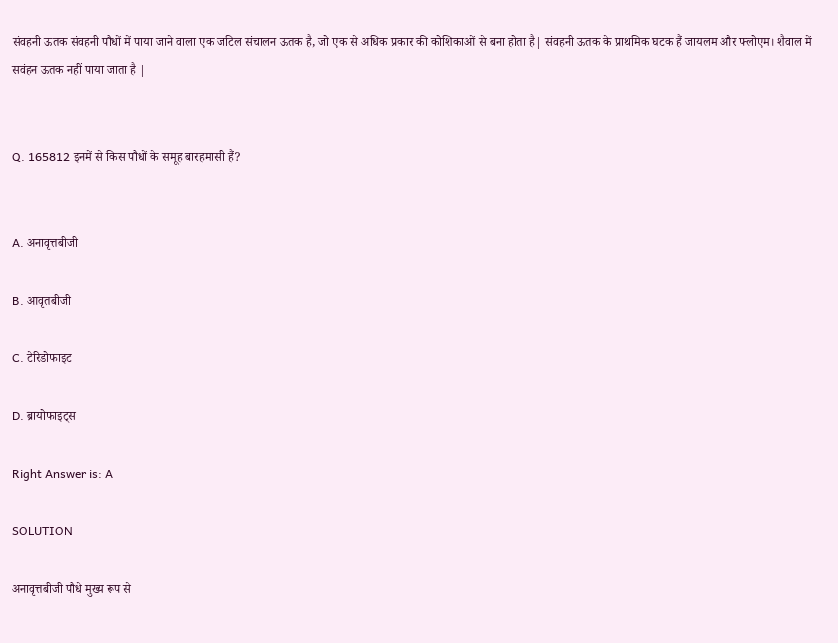संवहनी ऊतक संवहनी पौधों में पाया जाने वाला एक जटिल संचालन ऊतक है, जो एक से अधिक प्रकार की कोशिकाओं से बना होता है| संवहनी ऊतक के प्राथमिक घटक हैं जायलम और फ्लोएम। शैवाल में सवंहन ऊतक नहीं पाया जाता है |


Q. 165812 इनमें से किस पौधों के समूह बारहमासी हैं?


A. अनावृत्तबीजी

B. आवृतबीजी

C. टेरिडोफाइट

D. ब्रायोफाइट्स

Right Answer is: A

SOLUTION

अनावृत्तबीजी पौधे मुख्य रूप से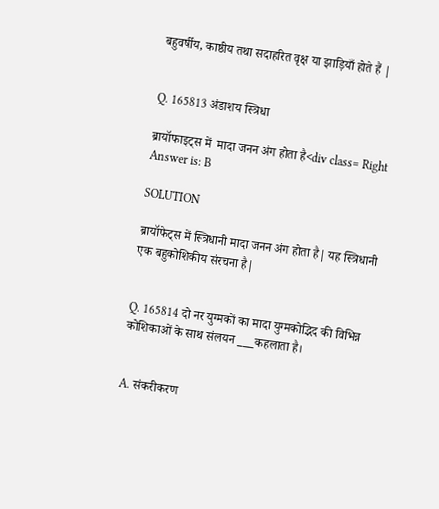बहुवर्षीय, काष्ठीय तथा सदाहरित वृक्ष या झाड़ियाँ होते हैं |


Q. 165813 अंडाशय स्त्रिधा

ब्रायॉफाइट्स में  मादा जनन अंग होता है<div class= Right Answer is: B

SOLUTION

ब्रायॉफेट्स में स्त्रिधानी मादा जनन अंग होता है| यह स्त्रिधानी एक बहुकोशिकीय संरचना है|


Q. 165814 दो नर युग्मकों का मादा युग्मकोद्भिद की विभिन्न कोशिकाओं के साथ संलयन ___कहलाता है।


A. संकरीकरण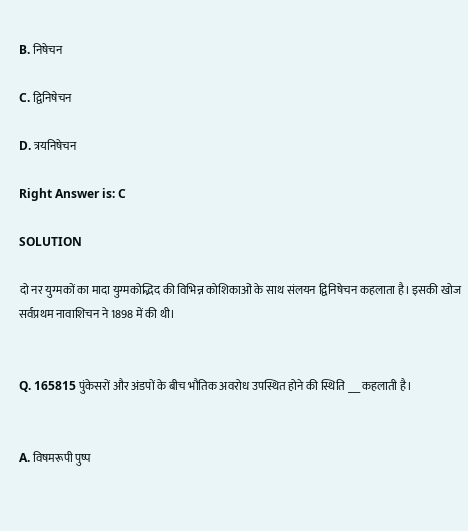B. निषेचन

C. द्विनिषेचन

D. त्रयनिषेचन

Right Answer is: C

SOLUTION

दो नर युग्मकों का मादा युग्मकोद्भिद की विभिन्न कोशिकाओं के साथ संलयन द्विनिषेचन कहलाता है। इसकी खोज सर्वप्रथम नावाशिचन ने 1898 में की थी।


Q. 165815 पुंकेसरों और अंडपों के बीच भौतिक अवरोध उपस्थित होने की स्थिति ___कहलाती है।


A. विषमरूपी पुष्प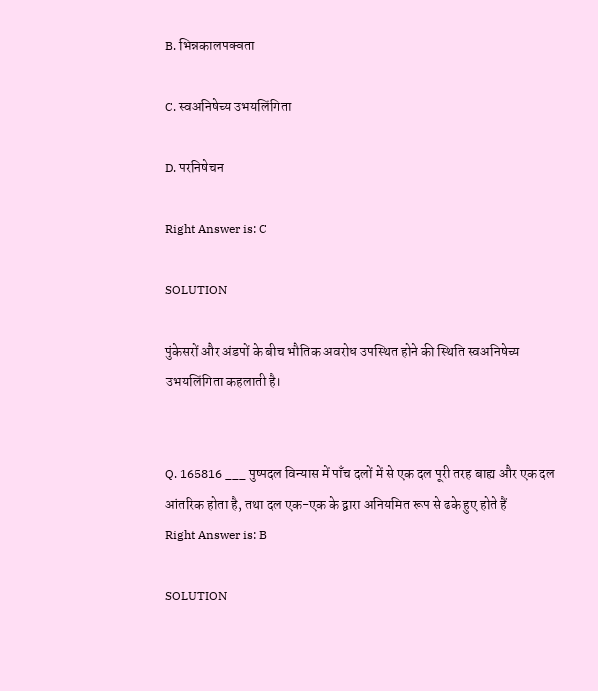B. भिन्नकालपक्वता

C. स्वअनिषेच्य उभयलिंगिता

D. परनिषेचन

Right Answer is: C

SOLUTION

पुंकेसरों और अंडपों के बीच भौतिक अवरोध उपस्थित होने की स्थिति स्वअनिषेच्य उभयलिंगिता कहलाती है।


Q. 165816 ___ पुष्पदल विन्यास में पाँच दलों में से एक दल पूरी तरह बाह्य और एक दल आंतरिक होता है, तथा दल एक-एक के द्वारा अनियमित रूप से ढके हुए होते हैं
Right Answer is: B

SOLUTION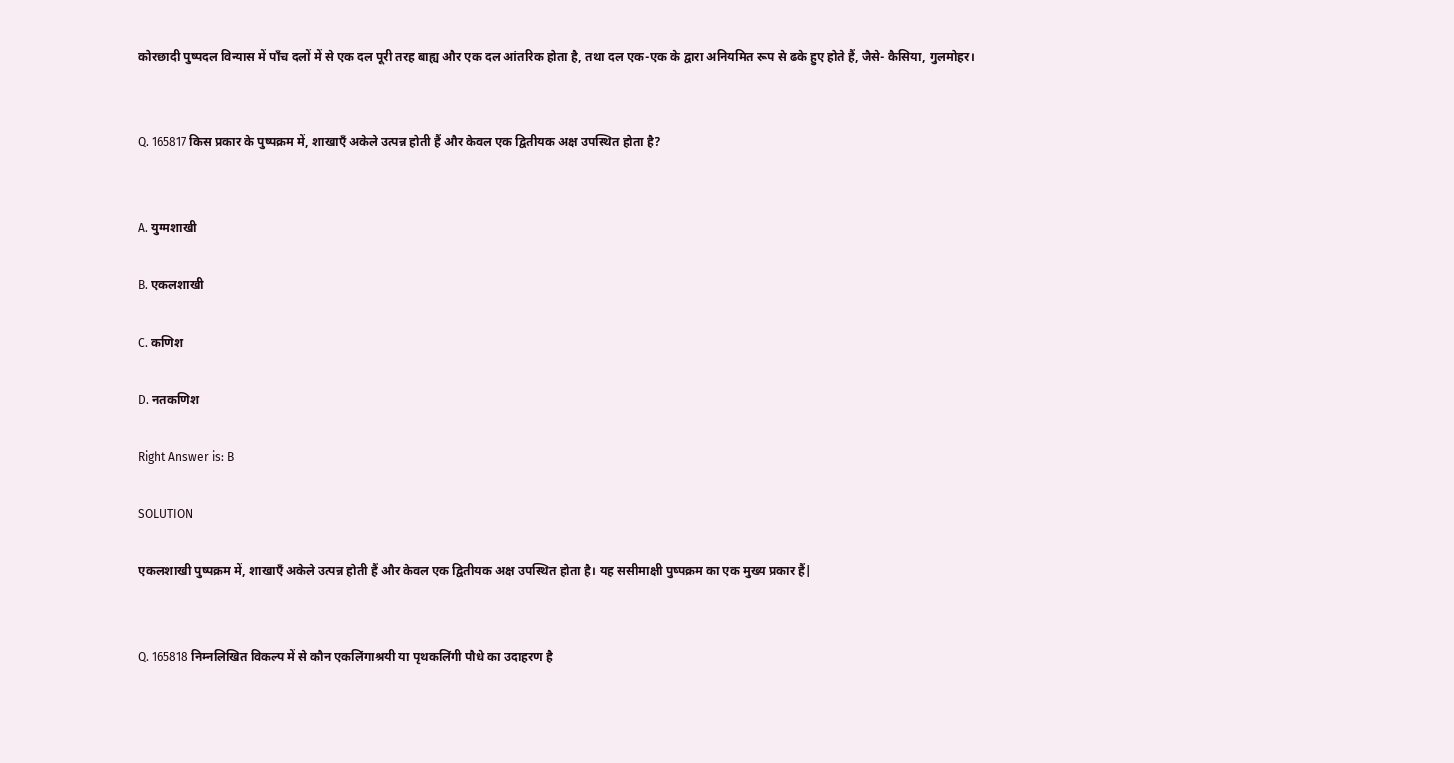कोरछादी पुष्पदल विन्यास में पाँच दलों में से एक दल पूरी तरह बाह्य और एक दल आंतरिक होता है, तथा दल एक-एक के द्वारा अनियमित रूप से ढके हुए होते हैं, जैसे- कैसिया, गुलमोहर।


Q. 165817 किस प्रकार के पुष्पक्रम में, शाखाएँ अकेले उत्पन्न होती हैं और केवल एक द्वितीयक अक्ष उपस्थित होता है?


A. युग्मशाखी

B. एकलशाखी

C. कणिश

D. नतकणिश

Right Answer is: B

SOLUTION

एकलशाखी पुष्पक्रम में, शाखाएँ अकेले उत्पन्न होती हैं और केवल एक द्वितीयक अक्ष उपस्थित होता है। यह ससीमाक्षी पुष्पक्रम का एक मुख्य प्रकार हैं|


Q. 165818 निम्नलिखित विकल्प में से कौन एकलिंगाश्रयी या पृथकलिंगी पौधे का उदाहरण है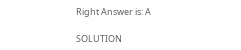Right Answer is: A

SOLUTION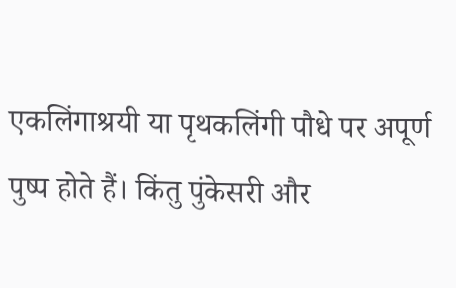एकलिंगाश्रयी या पृथकलिंगी पौधे पर अपूर्ण पुष्प होते हैं। किंतु पुंकेसरी और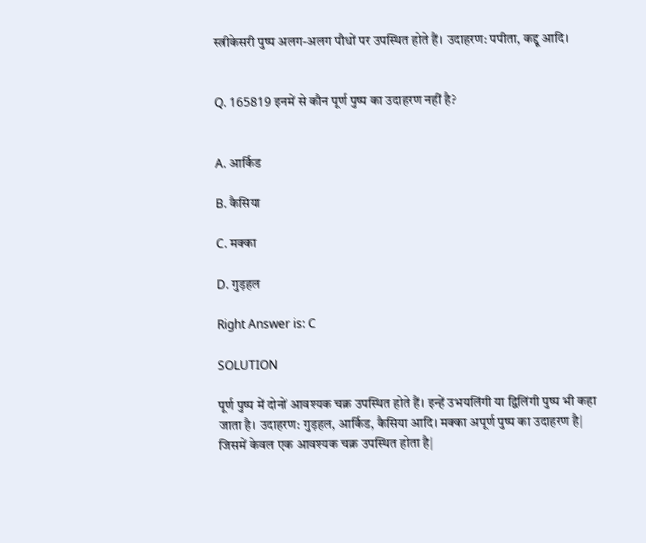स्त्रीकेसरी पुष्प अलग-अलग पौधों पर उपस्थित होते हैं। उदाहरण: पपीता, कद्दू आदि।


Q. 165819 इनमें से कौन पूर्ण पुष्प का उदाहरण नहीं है?


A. आर्किड

B. कैसिया

C. मक्का

D. गुड़हल

Right Answer is: C

SOLUTION

पूर्ण पुष्प में दोनों आवश्यक चक्र उपस्थित होते हैं। इन्हें उभयलिंगी या द्विलिंगी पुष्प भी कहा जाता है। उदाहरण: गुड़हल, आर्किड, कैसिया आदि। मक्का अपूर्ण पुष्प का उदाहरण है| जिसमें केवल एक आवश्यक चक्र उपस्थित होता है|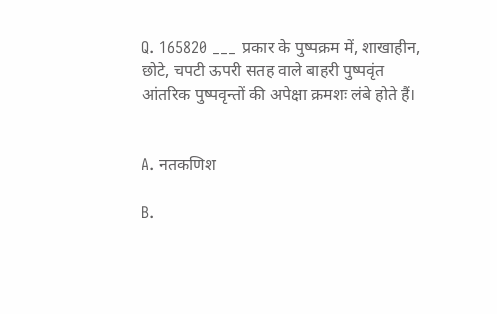Q. 165820 ___ प्रकार के पुष्पक्रम में, शाखाहीन, छोटे, चपटी ऊपरी सतह वाले बाहरी पुष्पवृंत आंतरिक पुष्पवृन्तों की अपेक्षा क्रमशः लंबे होते हैं।


A. नतकणिश

B.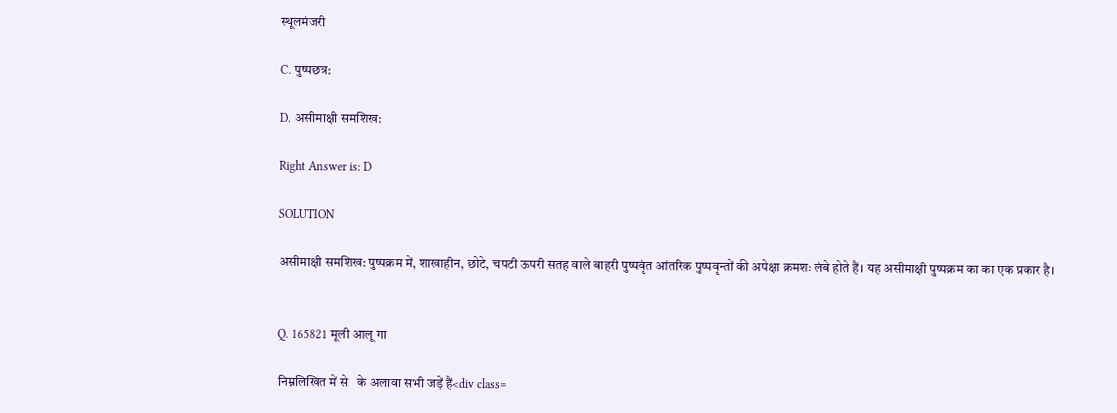स्थूलमंजरी

C. पुष्पछत्र:

D. असीमाक्षी समशिख:

Right Answer is: D

SOLUTION

असीमाक्षी समशिख: पुष्पक्रम में, शाखाहीन, छोटे, चपटी ऊपरी सतह वाले बाहरी पुष्पवृंत आंतरिक पुष्पवृन्तों की अपेक्षा क्रमशः लंबे होते हैं। यह असीमाक्षी पुष्पक्रम का का एक प्रकार है।


Q. 165821 मूली आलू गा

निम्नलिखित में से   के अलावा सभी जड़ें हैं<div class=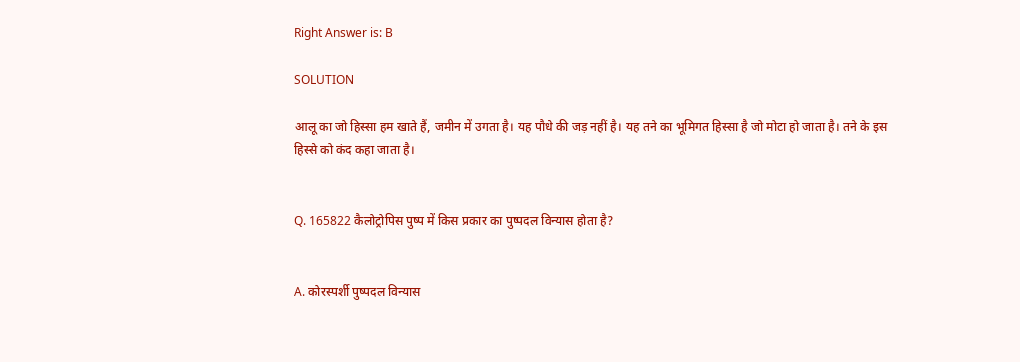Right Answer is: B

SOLUTION

आलू का जो हिस्सा हम खाते हैं, जमीन में उगता है। यह पौधे की जड़ नहीं है। यह तने का भूमिगत हिस्सा है जो मोटा हो जाता है। तने के इस हिस्से को कंद कहा जाता है।


Q. 165822 कैलोट्रोपिस पुष्प में किस प्रकार का पुष्पदल विन्यास होता है?


A. कोरस्पर्शी पुष्पदल विन्यास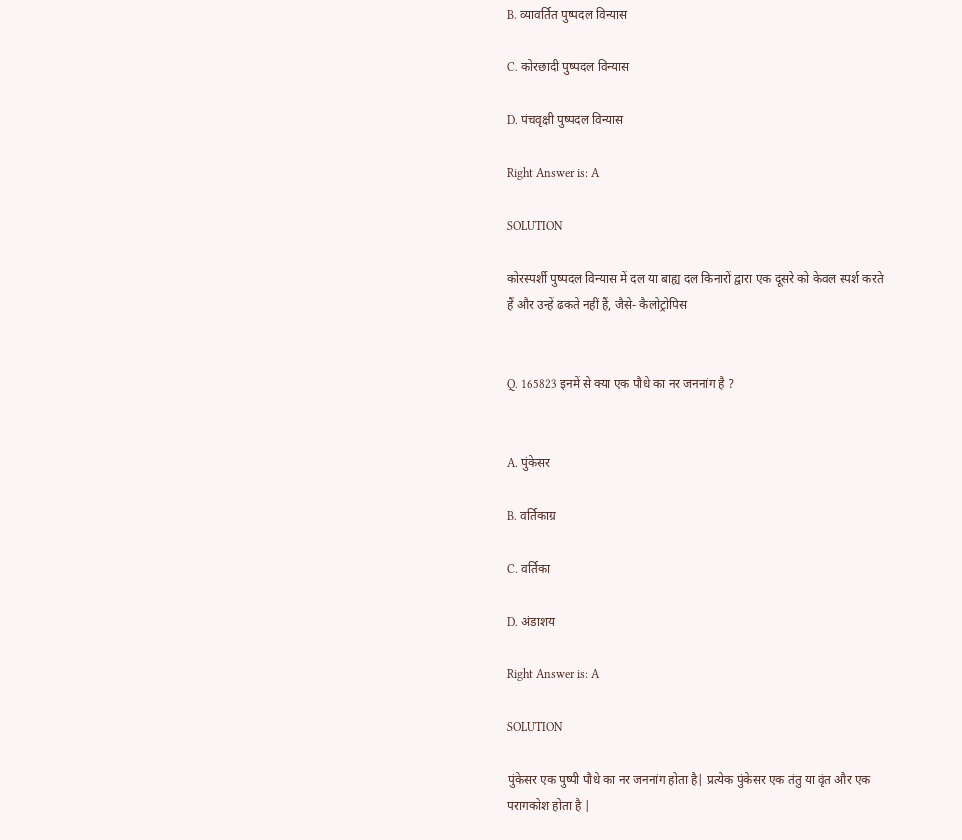B. व्यावर्तित पुष्पदल विन्यास

C. कोरछादी पुष्पदल विन्यास

D. पंचवृक्षी पुष्पदल विन्यास

Right Answer is: A

SOLUTION

कोरस्पर्शी पुष्पदल विन्यास में दल या बाह्य दल किनारों द्वारा एक दूसरे को केवल स्पर्श करते हैं और उन्हें ढकते नहीं हैं, जैसे- कैलोट्रोपिस


Q. 165823 इनमें से क्या एक पौधे का नर जननांग है ?


A. पुंकेसर

B. वर्तिकाग्र

C. वर्तिका

D. अंडाशय

Right Answer is: A

SOLUTION

पुंकेसर एक पुष्पी पौधे का नर जननांग होता है| प्रत्येक पुंकेसर एक तंतु या वृंत और एक परागकोश होता है |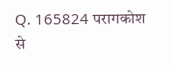Q. 165824 परागकोश से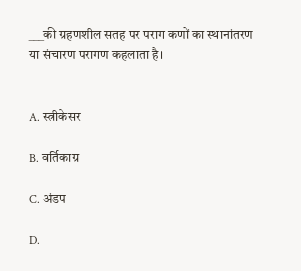___की ग्रहणशील सतह पर पराग कणों का स्थानांतरण या संचारण परागण कहलाता है।


A. स्त्रीकेसर

B. वर्तिकाग्र

C. अंडप

D.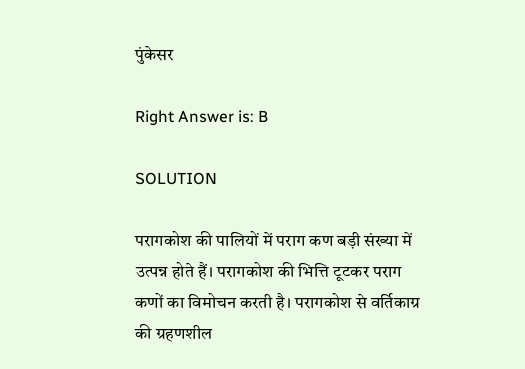पुंकेसर

Right Answer is: B

SOLUTION

परागकोश की पालियों में पराग कण बड़ी संख्या में उत्पन्न होते हैं। परागकोश की भित्ति टूटकर पराग कणों का विमोचन करती है। परागकोश से वर्तिकाग्र की ग्रहणशील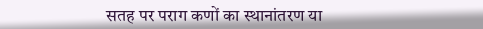सतह पर पराग कणों का स्थानांतरण या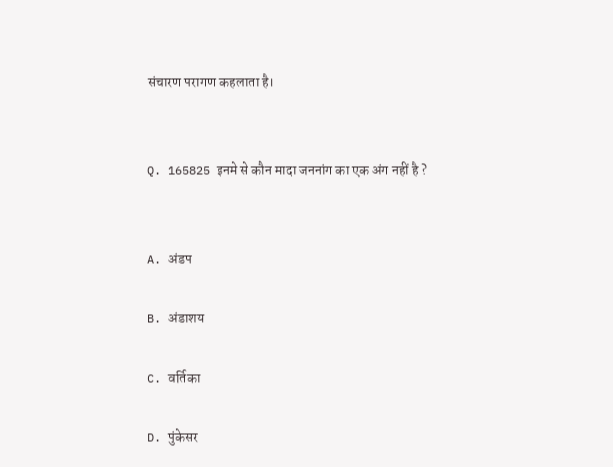संचारण परागण कहलाता है।


Q. 165825 इनमे से कौन मादा जननांग का एक अंग नहीं है ?


A. अंडप

B. अंडाशय

C. वर्तिका

D. पुंकेसर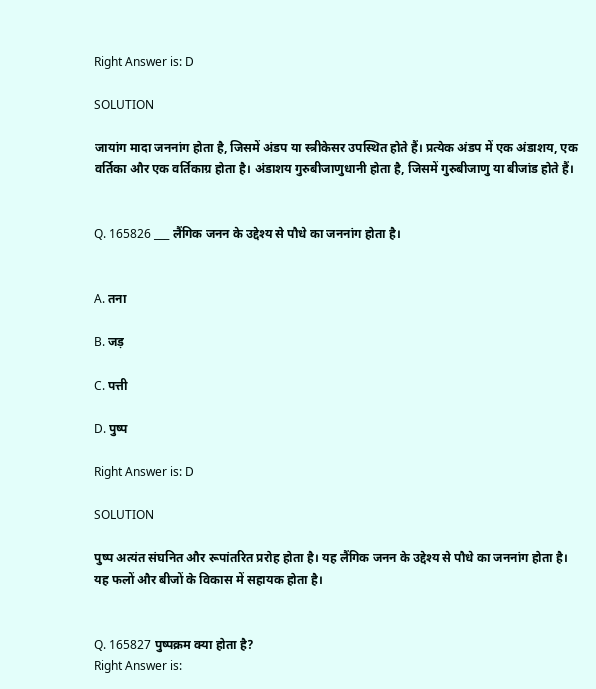Right Answer is: D

SOLUTION

जायांग मादा जननांग होता है, जिसमें अंडप या स्त्रीकेसर उपस्थित होते हैं। प्रत्येक अंडप में एक अंडाशय, एक वर्तिका और एक वर्तिकाग्र होता है। अंडाशय गुरुबीजाणुधानी होता है, जिसमें गुरुबीजाणु या बीजांड होते हैं।


Q. 165826 ___ लैंगिक जनन के उद्देश्य से पौधे का जननांग होता है।


A. तना

B. जड़

C. पत्ती

D. पुष्प

Right Answer is: D

SOLUTION

पुष्प अत्यंत संघनित और रूपांतरित प्ररोह होता है। यह लैंगिक जनन के उद्देश्य से पौधे का जननांग होता है। यह फलों और बीजों के विकास में सहायक होता है।


Q. 165827 पुष्पक्रम क्या होता है?
Right Answer is: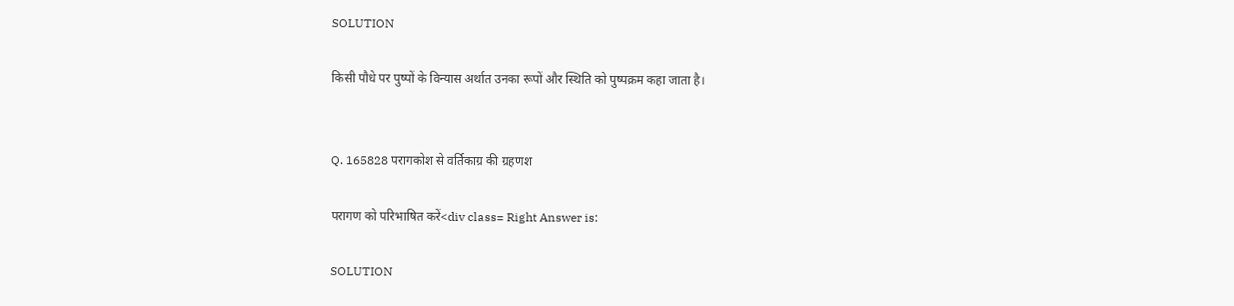SOLUTION

किसी पौधे पर पुष्पों के विन्यास अर्थात उनका रूपों और स्थिति को पुष्पक्रम कहा जाता है।


Q. 165828 परागकोश से वर्तिकाग्र की ग्रहणश

परागण को परिभाषित करें<div class= Right Answer is:

SOLUTION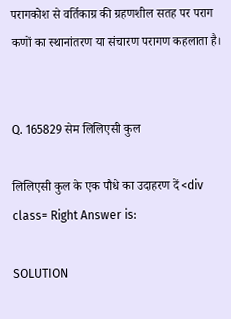परागकोश से वर्तिकाग्र की ग्रहणशील सतह पर पराग कणों का स्थानांतरण या संचारण परागण कहलाता है।


Q. 165829 सेम लिलिएसी कुल

लिलिएसी कुल के एक पौधे का उदाहरण दें <div class= Right Answer is:

SOLUTION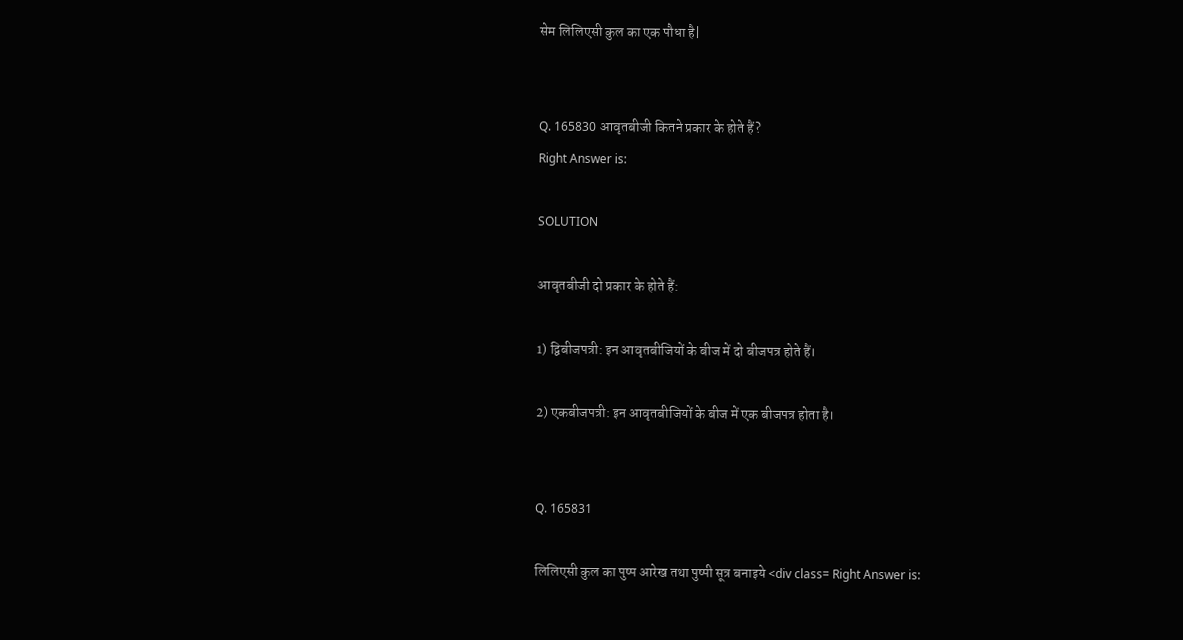सेम लिलिएसी कुल का एक पौधा है|


Q. 165830 आवृतबीजी कितने प्रकार के होते हैं?
Right Answer is:

SOLUTION

आवृतबीजी दो प्रकार के होते हैं:

1) द्विबीजपत्री: इन आवृतबीजियों के बीज में दो बीजपत्र होते हैं।

2) एकबीजपत्री: इन आवृतबीजियों के बीज में एक बीजपत्र होता है।


Q. 165831

लिलिएसी कुल का पुष्प आरेख तथा पुष्पी सूत्र बनाइये <div class= Right Answer is: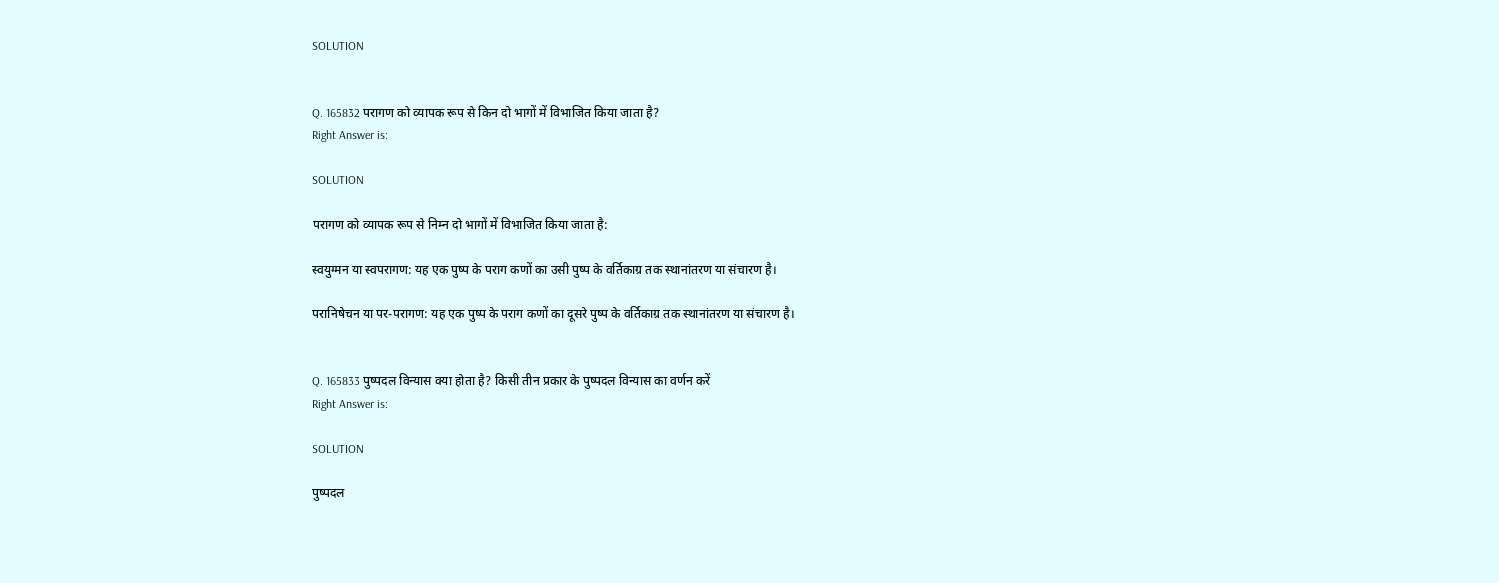SOLUTION


Q. 165832 परागण को व्यापक रूप से किन दो भागों में विभाजित किया जाता है?
Right Answer is:

SOLUTION

परागण को व्यापक रूप से निम्न दो भागों में विभाजित किया जाता है:

स्वयुग्मन या स्वपरागण: यह एक पुष्प के पराग कणों का उसी पुष्प के वर्तिकाग्र तक स्थानांतरण या संचारण है।

परानिषेचन या पर-परागण: यह एक पुष्प के पराग कणों का दूसरे पुष्प के वर्तिकाग्र तक स्थानांतरण या संचारण है।


Q. 165833 पुष्पदल विन्यास क्या होता है? किसी तीन प्रकार के पुष्पदल विन्यास का वर्णन करें
Right Answer is:

SOLUTION

पुष्पदल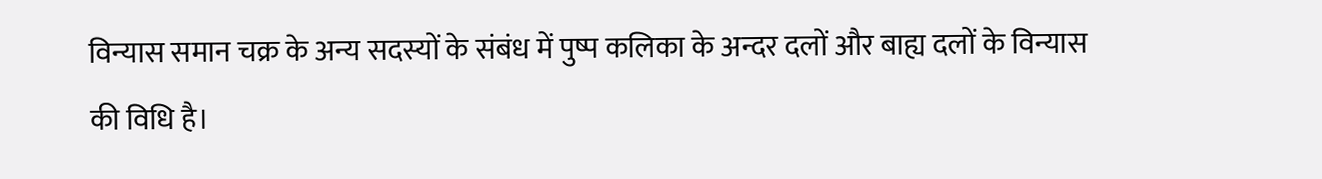विन्यास समान चक्र के अन्य सदस्यों के संबंध में पुष्प कलिका के अन्दर दलों और बाह्य दलों के विन्यास की विधि है।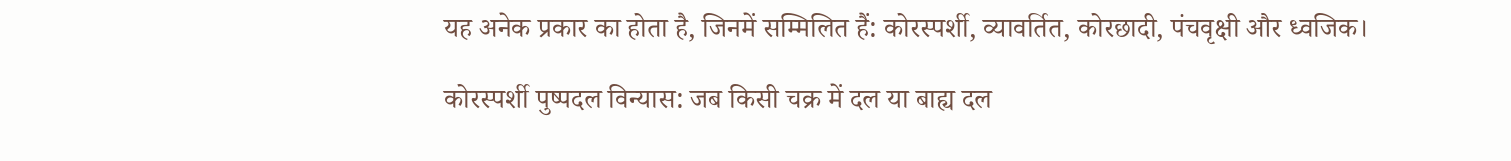यह अनेक प्रकार का होता है, जिनमें सम्मिलित हैं: कोरस्पर्शी, व्यावर्तित, कोरछादी, पंचवृक्षी और ध्वजिक।

कोरस्पर्शी पुष्पदल विन्यास: जब किसी चक्र में दल या बाह्य दल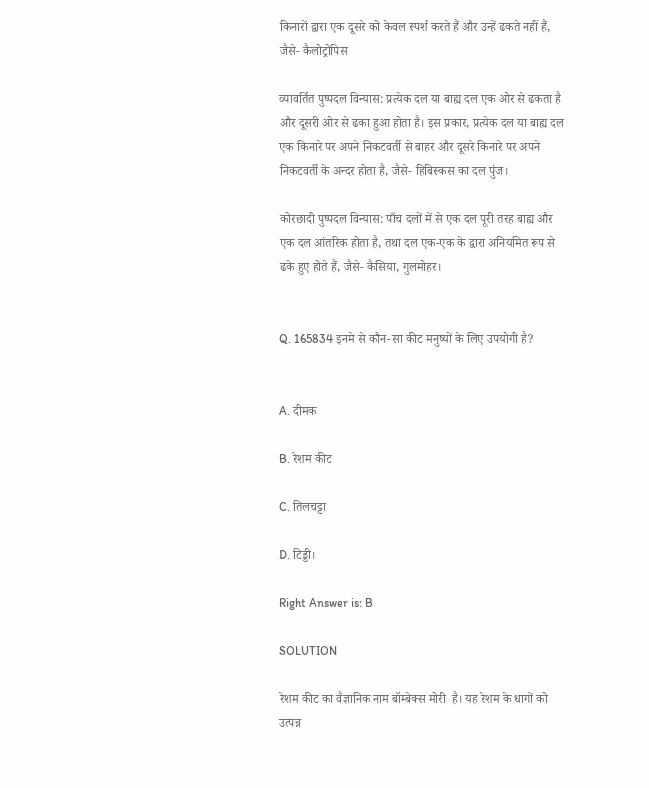किनारों द्वारा एक दूसरे को केवल स्पर्श करते हैं और उन्हें ढकते नहीं हैं, जैसे- कैलोट्रोपिस

व्यावर्तित पुष्पदल विन्यास: प्रत्येक दल या बाह्य दल एक ओर से ढकता है और दूसरी ओर से ढका हुआ होता है। इस प्रकार, प्रत्येक दल या बाह्य दल एक किनारे पर अपने निकटवर्ती से बाहर और दूसरे किनारे पर अपने निकटवर्ती के अन्दर होता है, जैसे- हिबिस्कस का दल पुंज।

कोरछादी पुष्पदल विन्यास: पाँच दलों में से एक दल पूरी तरह बाह्य और एक दल आंतरिक होता है, तथा दल एक-एक के द्वारा अनियमित रूप से ढके हुए होते हैं, जैसे- कैसिया, गुलमोहर।


Q. 165834 इनमे से कौन-सा कीट मनुष्यों के लिए उपयोगी है?


A. दीमक

B. रेशम कीट

C. तिलचट्टा

D. टिड्डी।

Right Answer is: B

SOLUTION

रेशम कीट का वैज्ञानिक नाम बॉम्बेक्स मोरी  है। यह रेशम के धागों को उत्पन्न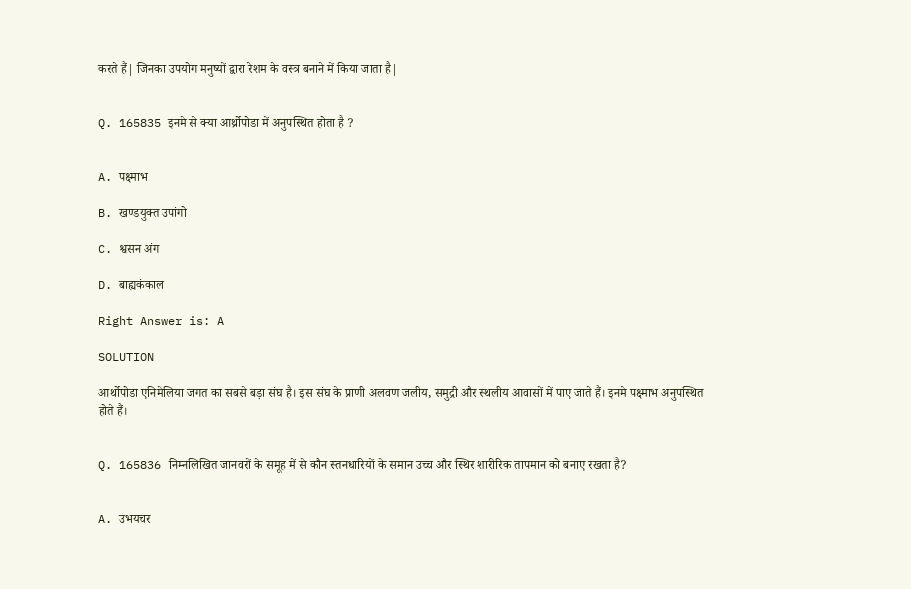करते हैं| जिनका उपयोग मनुष्यों द्वारा रेशम के वस्त्र बनाने में किया जाता है|


Q. 165835 इनमे से क्या आर्थ्रोपोडा में अनुपस्थित होता है ?


A. पक्ष्माभ

B. खण्डयुक्त उपांगो

C. श्वसन अंग

D. बाह्यकंकाल

Right Answer is: A

SOLUTION

आर्थोपोडा एनिमेलिया जगत का सबसे बड़ा संघ है। इस संघ के प्राणी अलवण जलीय, समुद्री और स्थलीय आवासों में पाए जाते हैं। इनमे पक्ष्माभ अनुपस्थित होते हैं।


Q. 165836 निम्नलिखित जानवरों के समूह में से कौन स्तनधारियों के समान उच्च और स्थिर शारीरिक तापमान को बनाए रखता है?


A. उभयचर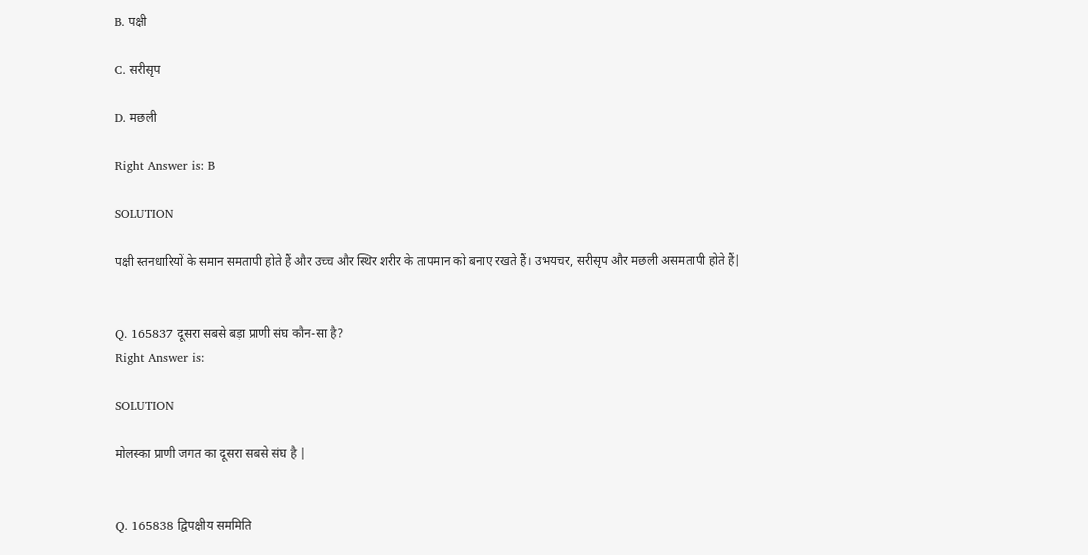B. पक्षी

C. सरीसृप

D. मछली

Right Answer is: B

SOLUTION

पक्षी स्तनधारियों के समान समतापी होते हैं और उच्च और स्थिर शरीर के तापमान को बनाए रखते हैं। उभयचर, सरीसृप और मछली असमतापी होते हैं|


Q. 165837 दूसरा सबसे बड़ा प्राणी संघ कौन-सा है?
Right Answer is:

SOLUTION

मोलस्का प्राणी जगत का दूसरा सबसे संघ है |


Q. 165838 द्विपक्षीय सममिति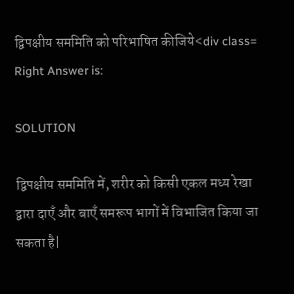द्विपक्षीय सममिति को परिभाषित कीजिये<div class= Right Answer is:

SOLUTION

द्विपक्षीय सममिति में, शरीर को किसी एकल मध्य रेखा द्वारा दाएँ और बाएँ समरूप भागों में विभाजित किया जा सकता है|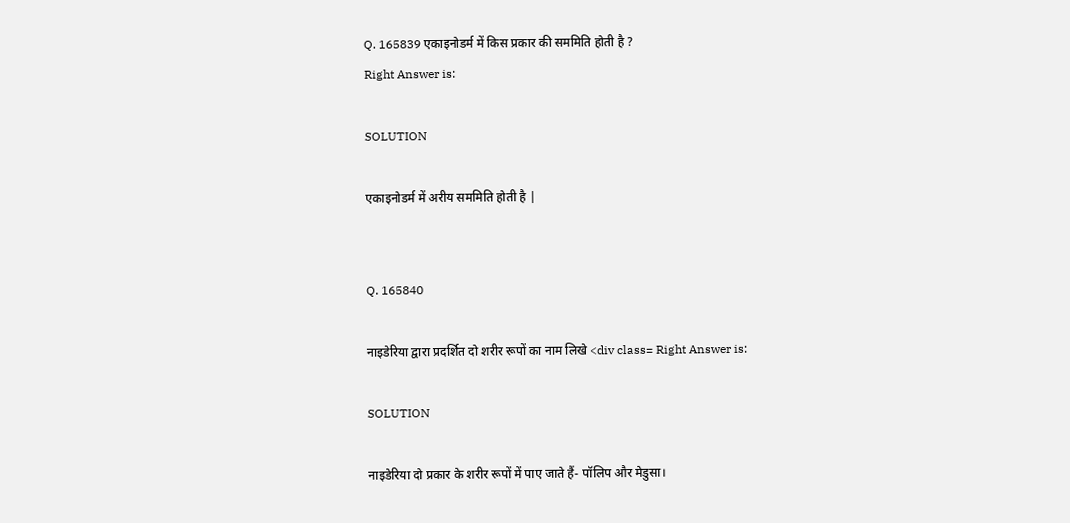Q. 165839 एकाइनोडर्म में किस प्रकार की सममिति होती है ?
Right Answer is:

SOLUTION

एकाइनोडर्म में अरीय सममिति होती है |


Q. 165840

नाइडेरिया द्वारा प्रदर्शित दो शरीर रूपों का नाम लिखे <div class= Right Answer is:

SOLUTION

नाइडेरिया दो प्रकार के शरीर रूपों में पाए जाते हैं- पॉलिप और मेडुसा।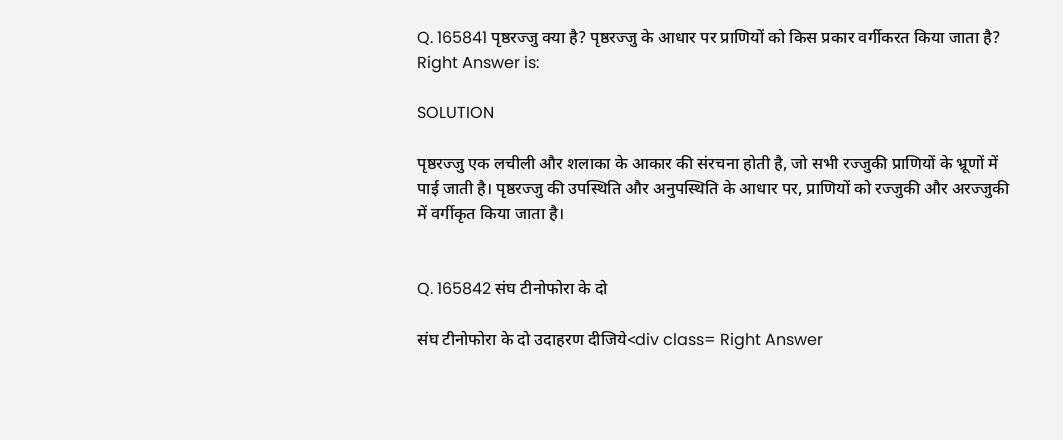Q. 165841 पृष्ठरज्जु क्या है? पृष्ठरज्जु के आधार पर प्राणियों को किस प्रकार वर्गीकरत किया जाता है?
Right Answer is:

SOLUTION

पृष्ठरज्जु एक लचीली और शलाका के आकार की संरचना होती है, जो सभी रज्जुकी प्राणियों के भ्रूणों में पाई जाती है। पृष्ठरज्जु की उपस्थिति और अनुपस्थिति के आधार पर, प्राणियों को रज्जुकी और अरज्जुकी में वर्गीकृत किया जाता है।


Q. 165842 संघ टीनोफोरा के दो

संघ टीनोफोरा के दो उदाहरण दीजिये<div class= Right Answer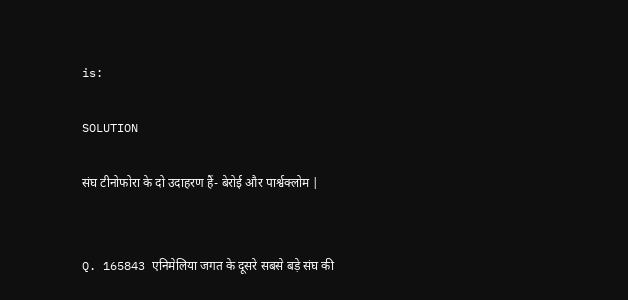is:

SOLUTION

संघ टीनोफोरा के दो उदाहरण हैं- बेरोई और पार्श्वक्लोम |


Q. 165843 एनिमेलिया जगत के दूसरे सबसे बड़े संघ की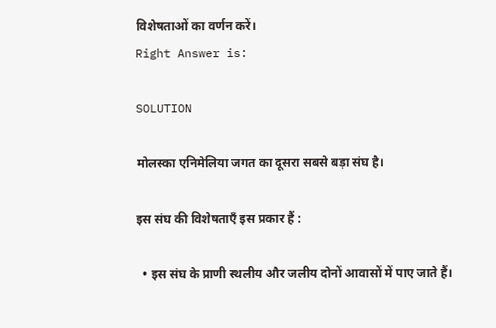विशेषताओं का वर्णन करें।
Right Answer is:

SOLUTION

मोलस्का एनिमेलिया जगत का दूसरा सबसे बड़ा संघ है।

इस संघ की विशेषताएँ इस प्रकार हैं :

  • इस संघ के प्राणी स्थलीय और जलीय दोनों आवासों में पाए जाते हैं।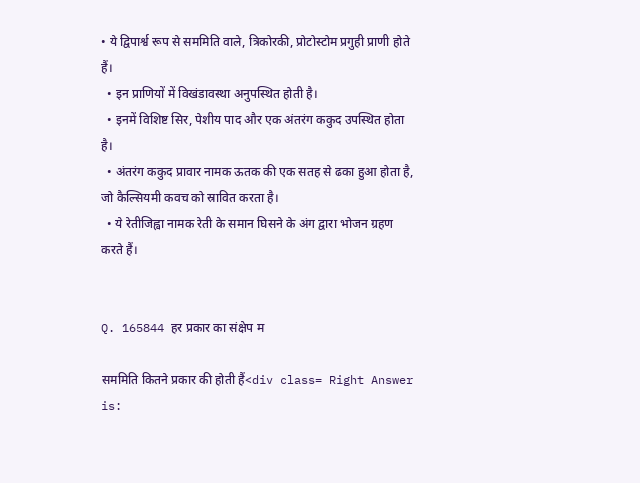• ये द्विपार्श्व रूप से सममिति वाले, त्रिकोरकी, प्रोटोस्टोम प्रगुही प्राणी होते हैं।
  • इन प्राणियों में विखंडावस्था अनुपस्थित होती है।
  • इनमें विशिष्ट सिर, पेशीय पाद और एक अंतरंग ककुद उपस्थित होता है।
  • अंतरंग ककुद प्रावार नामक ऊतक की एक सतह से ढका हुआ होता है, जो कैल्सियमी कवच को स्रावित करता है।
  • ये रेतीजिह्वा नामक रेती के समान घिसने के अंग द्वारा भोजन ग्रहण करते हैं।


Q. 165844 हर प्रकार का संक्षेप म

सममिति कितने प्रकार की होती हैं<div class= Right Answer is: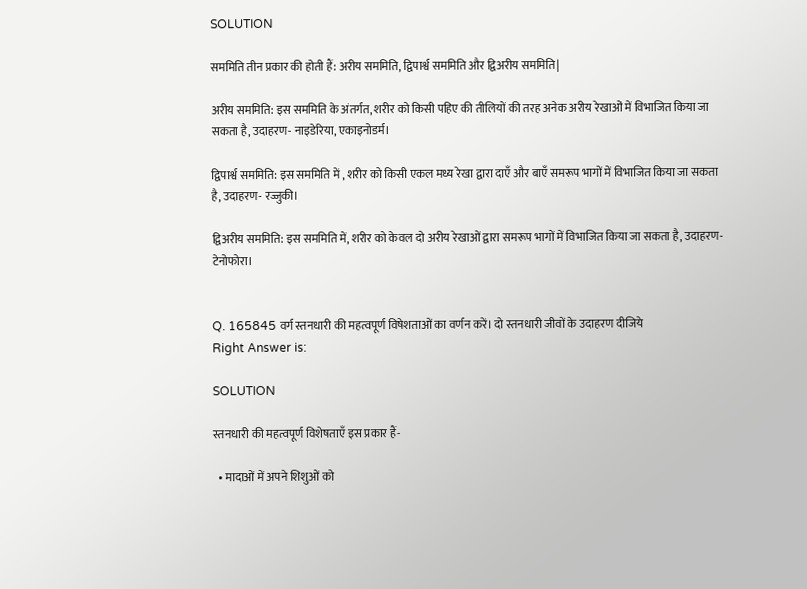SOLUTION

सममिति तीन प्रकार की होती हैं: अरीय सममिति, द्विपार्श्व सममिति और द्विअरीय सममिति|

अरीय सममिति: इस सममिति के अंतर्गत, शरीर को किसी पहिए की तीलियों की तरह अनेक अरीय रेखाओं में विभाजित किया जा सकता है, उदाहरण- नाइडेरिया, एकाइनोडर्म।

द्विपार्श्व सममिति: इस सममिति में , शरीर को किसी एकल मध्य रेखा द्वारा दाएँ और बाएँ समरूप भागों में विभाजित किया जा सकता है, उदाहरण- रज्जुकी।

द्विअरीय सममिति: इस सममिति में, शरीर को केवल दो अरीय रेखाओं द्वारा समरूप भागों में विभाजित किया जा सकता है, उदाहरण- टेनोफोरा।


Q. 165845 वर्ग स्तनधारी की महत्वपूर्ण विषेशताओं का वर्णन करें। दो स्तनधारी जीवों के उदाहरण दीजिये
Right Answer is:

SOLUTION

स्तनधारी की महत्वपूर्ण विशेषताएँ इस प्रकार हैं-

  • मादाओं में अपने शिशुओं को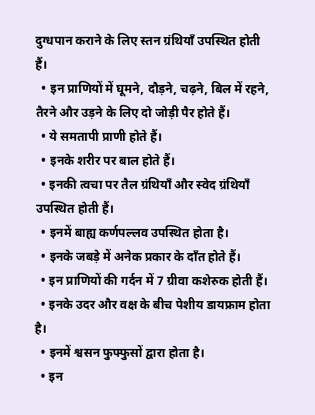दुग्धपान कराने के लिए स्तन ग्रंथियाँ उपस्थित होती हैं।
  • इन प्राणियों में घूमने, दौड़ने, चढ़ने, बिल में रहने, तैरने और उड़ने के लिए दो जोड़ी पैर होते हैं।
  • ये समतापी प्राणी होते हैं।
  • इनके शरीर पर बाल होते हैं।
  • इनकी त्वचा पर तैल ग्रंथियाँ और स्वेद ग्रंथियाँ उपस्थित होती हैं।
  • इनमें बाह्य कर्णपल्लव उपस्थित होता है।
  • इनके जबड़े में अनेक प्रकार के दाँत होते हैं।
  • इन प्राणियों की गर्दन में 7 ग्रीवा कशेरुक होती हैं।
  • इनके उदर और वक्ष के बीच पेशीय डायफ्राम होता है।
  • इनमें श्वसन फुफ्फुसों द्वारा होता है।
  • इन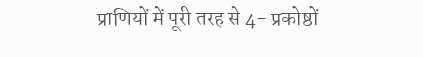प्राणियों में पूरी तरह से 4- प्रकोष्ठों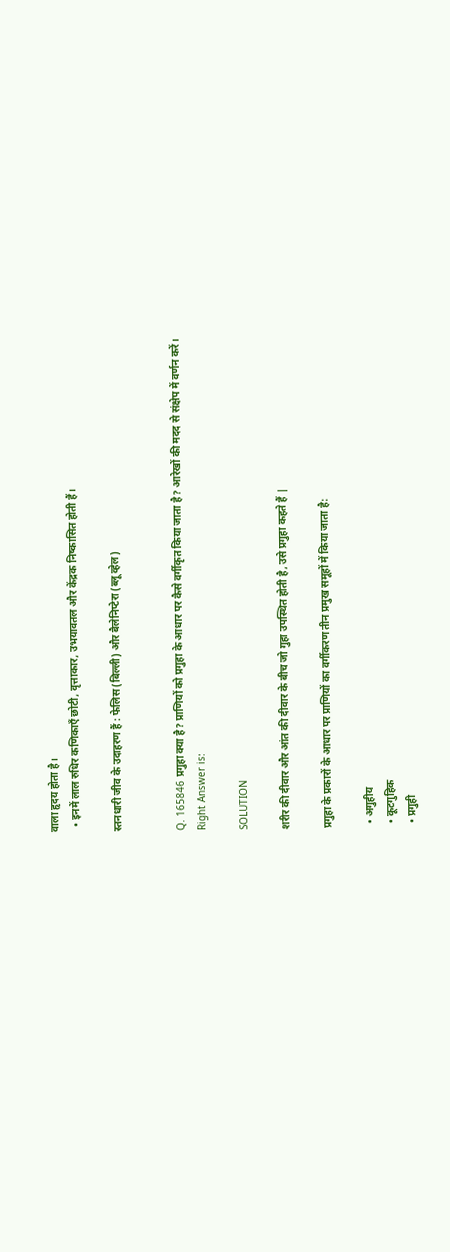वाला हृदय होता है।
  • इनमें लाल रुधिर कणिकाएँ छोटी, वृत्ताकार, उभयावतल और केंद्रक निष्कासित होती हैं।

स्तनधारी जीव के उदाहरण हैं : फेलिस (बिल्ली) और बैलेनिप्टेरा (ब्लू व्हेल)


Q. 165846 प्रगुहा क्या है? प्राणियों को प्रगुहा के आधार पर कैसे वर्गीकृत किया जाता है? आरेखों की मदद से संक्षेप में वर्णन करें।
Right Answer is:

SOLUTION

शरीर की दीवार और आंत की दीवार के बीच जो गुहा उपस्थित होती है, उसे प्रगुहा कहते हैं |

प्रगुहा के प्रकारों के आधार पर प्राणियों का वर्गीकरण तीन प्रमुख समूहों में किया जाता है:

  • अगुहीय
  • कूटगुहिक
  • प्रगुही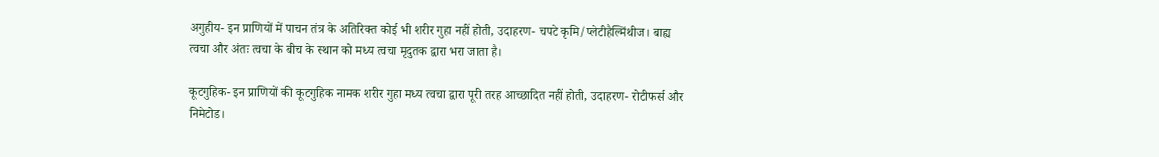अगुहीय- इन प्राणियों में पाचन तंत्र के अतिरिक्त कोई भी शरीर गुहा नहीं होती, उदाहरण- चपटे कृमि/प्लेटीहैल्मिंथीज। बाह्य त्वचा और अंतः त्वचा के बीच के स्थान को मध्य त्वचा मृदुतक द्वारा भरा जाता है।

कूटगुहिक- इन प्राणियों की कूटगुहिक नामक शरीर गुहा मध्य त्वचा द्वारा पूरी तरह आच्छादित नहीं होती, उदाहरण- रोटीफर्स और निमेटोड।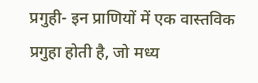प्रगुही- इन प्राणियों में एक वास्तविक प्रगुहा होती है, जो मध्य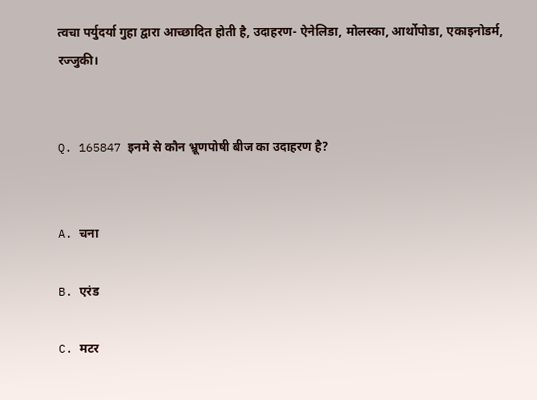त्वचा पर्युदर्या गुहा द्वारा आच्छादित होती है, उदाहरण- ऐनेलिडा, मोलस्का, आर्थोपोडा, एकाइनोडर्म, रज्जुकी।


Q. 165847 इनमे से कौन भ्रूणपोषी बीज का उदाहरण है?


A. चना

B. एरंड

C. मटर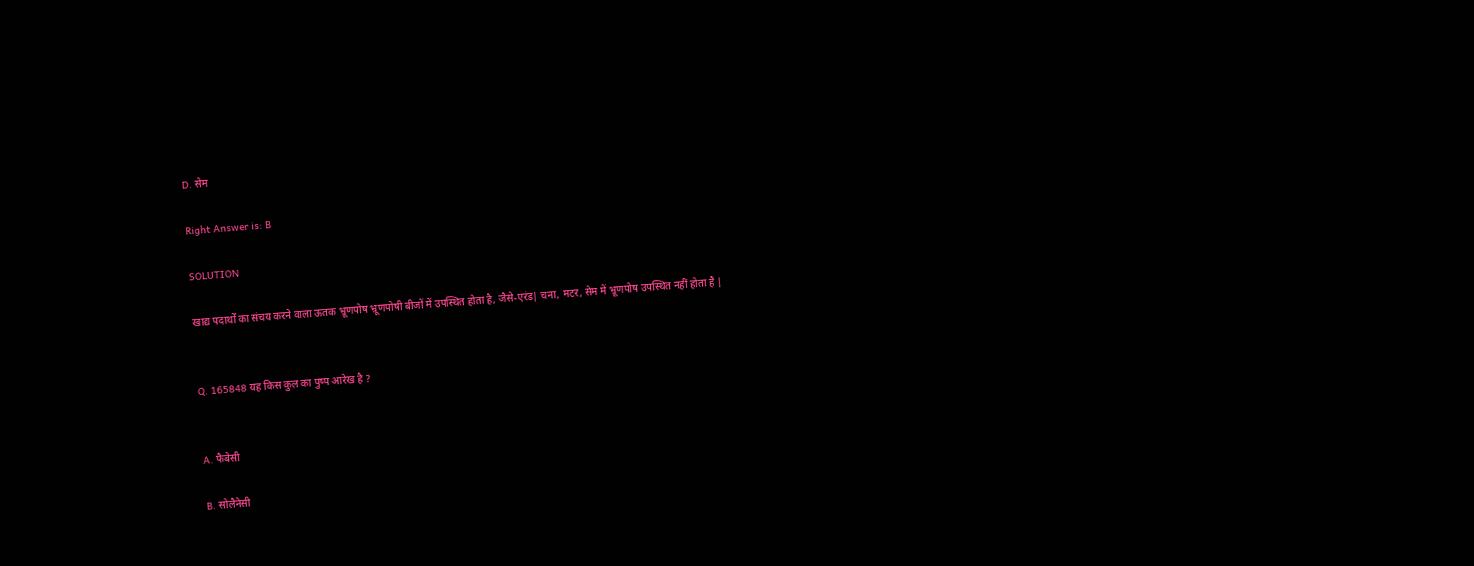D. सेम

Right Answer is: B

SOLUTION

खाद्य पदार्थों का संचय करने वाला ऊतक भ्रूणपोष भ्रूणपोषी बीजों में उपस्थित होता है, जैसे-एरंड| चना, मटर, सेम में भ्रूणपोष उपस्थित नहीं होता है |


Q. 165848 यह किस कुल का पुष्प आरेख है ?


A. फैबेसी

B. सोलैनेसी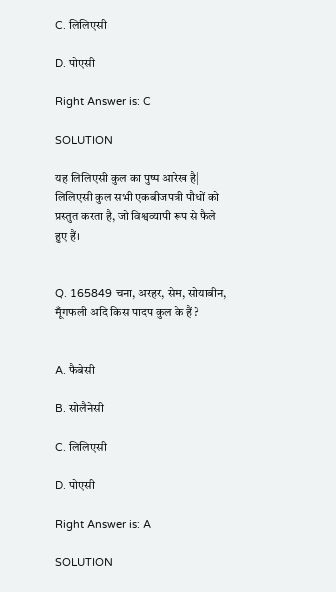C. लिलिएसी

D. पोएसी

Right Answer is: C

SOLUTION

यह लिलिएसी कुल का पुष्प आरेख है| लिलिएसी कुल सभी एकबीजपत्री पौधों को प्रस्तुत करता है, जो विश्वव्यापी रूप से फैले हुए हैं।


Q. 165849 चना, अरहर, सेम, सोयाबीन, मूँगफली अदि किस पादप कुल के हैं ?


A. फैबेसी

B. सोलैनेसी

C. लिलिएसी

D. पोएसी

Right Answer is: A

SOLUTION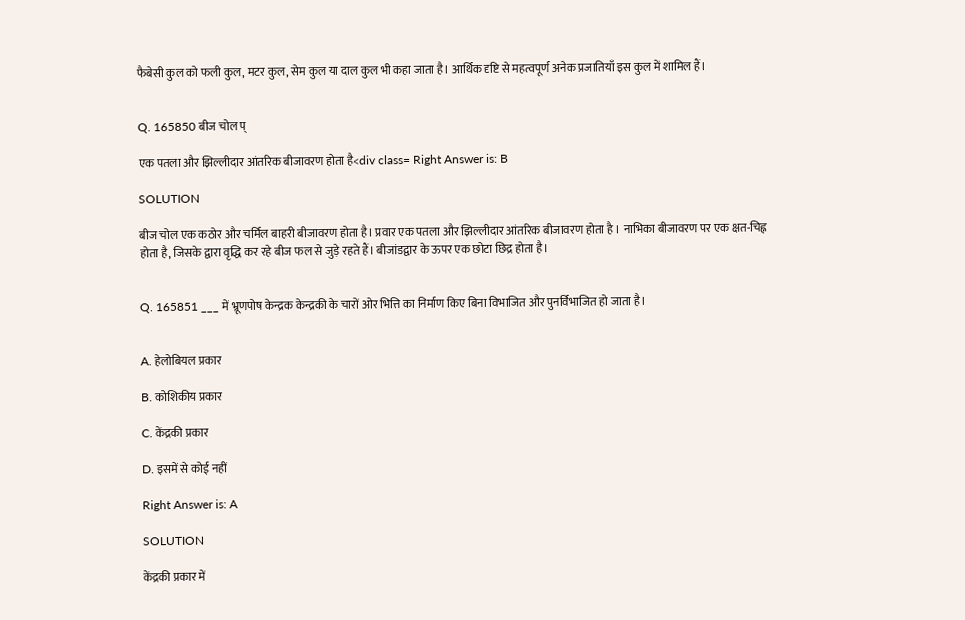फैबेसी कुल को फली कुल, मटर कुल, सेम कुल या दाल कुल भी कहा जाता है। आर्थिक दृष्टि से महत्वपूर्ण अनेक प्रजातियाँ इस कुल में शामिल हैं।


Q. 165850 बीज चोल प्

एक पतला और झिल्लीदार आंतरिक बीजावरण होता है<div class= Right Answer is: B

SOLUTION

बीज चोल एक कठोर और चर्मिल बाहरी बीजावरण होता है। प्रवार एक पतला और झिल्लीदार आंतरिक बीजावरण होता है । नाभिका बीजावरण पर एक क्षत-चिह्न होता है, जिसके द्वारा वृद्धि कर रहे बीज फल से जुड़े रहते हैं। बीजांडद्वार के ऊपर एक छोटा छिद्र होता है।


Q. 165851 ___ में भ्रूणपोष केन्द्रक केन्द्रकी के चारों ओर भित्ति का निर्माण किए बिना विभाजित और पुनर्विभाजित हो जाता है।


A. हेलोबियल प्रकार

B. कोशिकीय प्रकार

C. केंद्रकी प्रकार

D. इसमें से कोई नहीं

Right Answer is: A

SOLUTION

केंद्रकी प्रकार में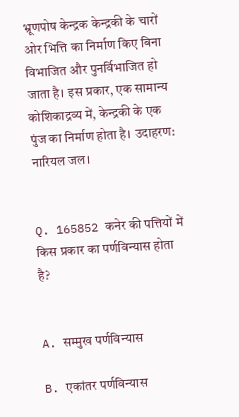भ्रूणपोष केन्द्रक केन्द्रकी के चारों ओर भित्ति का निर्माण किए बिना विभाजित और पुनर्विभाजित हो जाता है। इस प्रकार, एक सामान्य कोशिकाद्रव्य में, केन्द्रकी के एक पुंज का निर्माण होता है। उदाहरण: नारियल जल।


Q. 165852 कनेर की पत्तियों में किस प्रकार का पर्णविन्यास होता है?


A. सम्मुख पर्णविन्यास

B. एकांतर पर्णविन्यास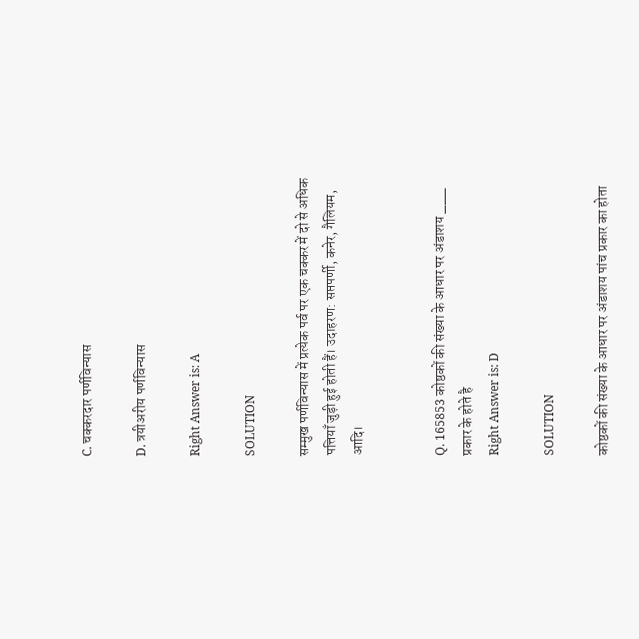C. चक्करदार पर्णविन्यास

D. त्रयीअरीय पर्णविन्यास

Right Answer is: A

SOLUTION

सम्मुख पर्णविन्यास में प्रत्येक पर्व पर एक चक्कर में दो से अधिक पत्तियाँ जुड़ी हुई होती हैं। उदाहरण: सप्तपर्णी, कनेर, गैलियम, आदि।


Q. 165853 कोष्ठकों की संख्या के आधार पर अंडाशय ___ प्रकार के होते है
Right Answer is: D

SOLUTION

कोष्ठकों की संख्या के आधार पर अंडाशय पांच प्रकार का होता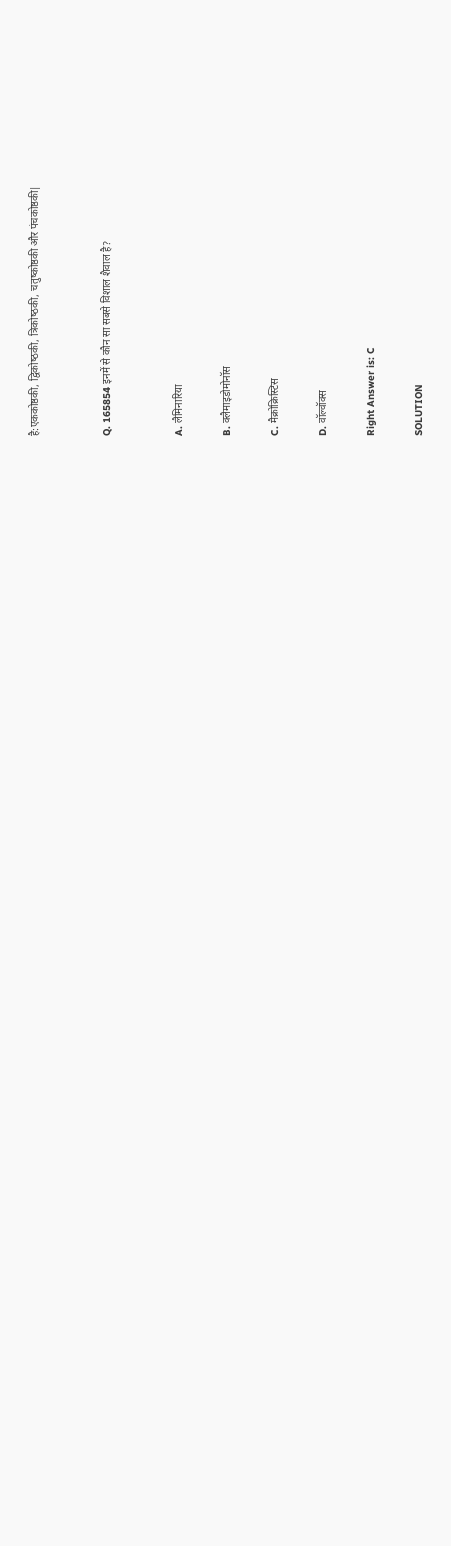है:एककोष्ठकी, द्विकोष्‍ठकी, त्रिकोष्‍ठकी, चतुष्कोष्ठकी और पंचकोष्ठकी|


Q. 165854 इनमें से कौन सा सबसे विशाल शैवाल है?


A. लैमिनारिया

B. क्लैमाइडोमोनॉस

C. मैक्रोक्रिस्टिस

D. वॉल्वॉक्स

Right Answer is: C

SOLUTION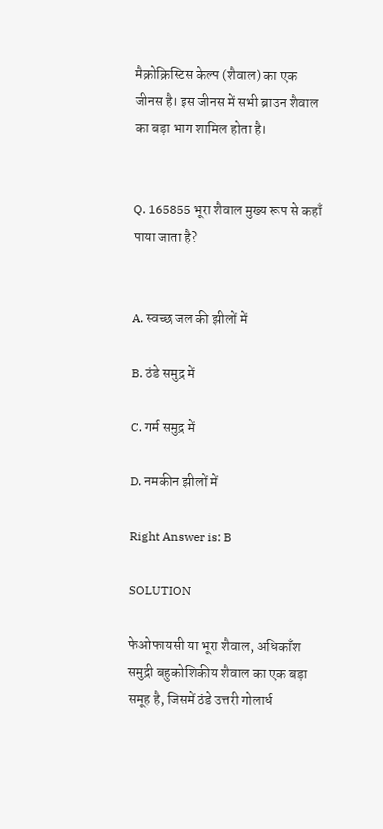मैक्रोक्रिस्टिस केल्प (शैवाल) का एक जीनस है। इस जीनस में सभी ब्राउन शैवाल का बड़ा भाग शामिल होता है।


Q. 165855 भूरा शैवाल मुख्य रूप से कहाँ पाया जाता है?


A. स्वच्छ जल की झीलों में

B. ठंडे समुद्र में

C. गर्म समुद्र में

D. नमकीन झीलों में

Right Answer is: B

SOLUTION

फेओफायसी या भूरा शैवाल, अधिकाँश समुद्री बहुकोशिकीय शैवाल का एक बड़ा समूह है, जिसमें ठंडे उत्तरी गोलार्ध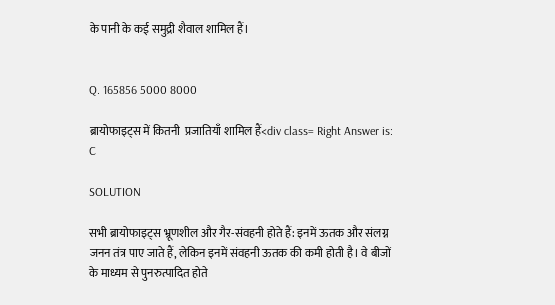के पानी के कई समुद्री शैवाल शामिल हैं।


Q. 165856 5000 8000

ब्रायोफाइट्स में कितनी  प्रजातियाँ शामिल हैं<div class= Right Answer is: C

SOLUTION

सभी ब्रायोफाइट्स भ्रूणशील और गैर-संवहनी होते हैं: इनमें ऊतक और संलग्न जनन तंत्र पाए जाते हैं, लेकिन इनमें संवहनी ऊतक की कमी होती है। वे बीजों के माध्यम से पुनरुत्पादित होते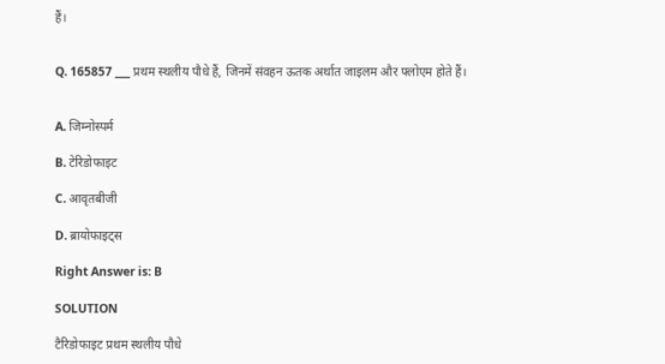हैं।


Q. 165857 ___ प्रथम स्थलीय पौधे हैं, जिनमें संवहन ऊतक अर्थात जाइलम और फ्लोएम होते हैं।


A. जिम्नोस्पर्म

B. टेरिडोफाइट

C. आवृतबीजी

D. ब्रायोफाइट्स

Right Answer is: B

SOLUTION

टैरिडोफाइट प्रथम स्थलीय पौधे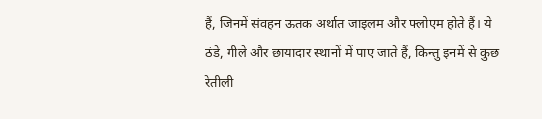हैं, जिनमें संवहन ऊतक अर्थात जाइलम और फ्लोएम होते हैं। ये ठंडे, गीले और छायादार स्थानों में पाए जाते हैं, किन्तु इनमें से कुछ रेतीली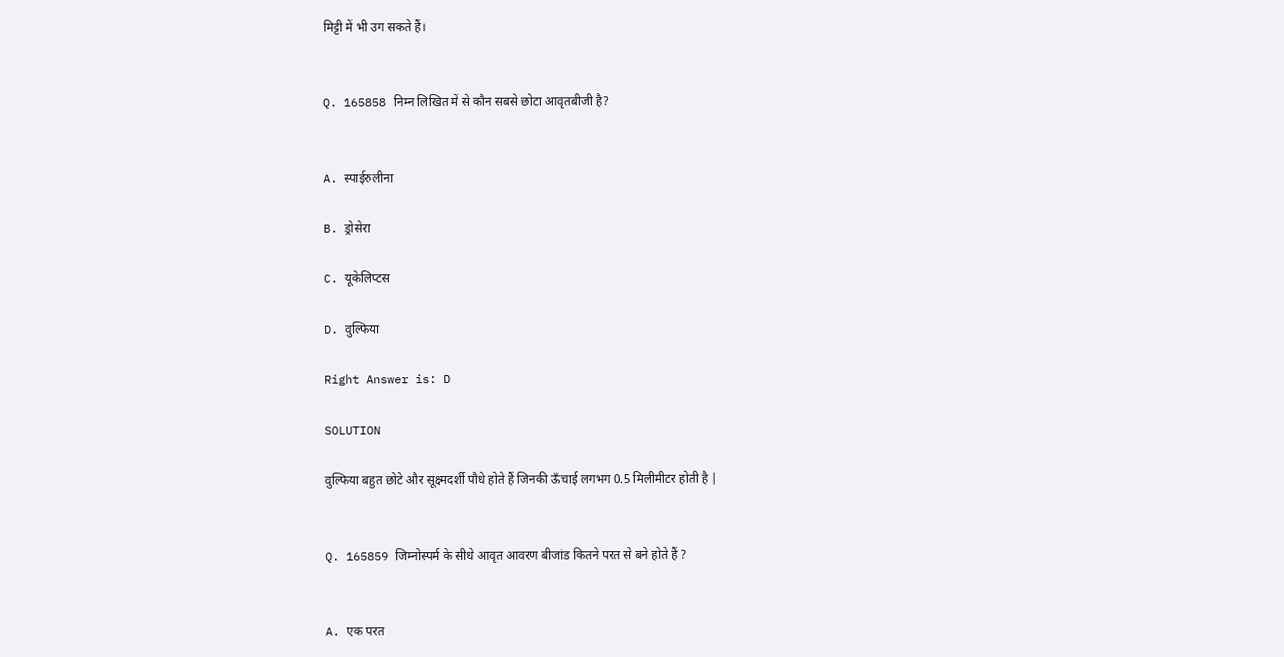मिट्टी में भी उग सकते हैं।


Q. 165858 निम्न लिखित में से कौन सबसे छोटा आवृतबीजी है?


A. स्पाईरुलीना

B. ड्रोसेरा

C. यूकेलिप्टस

D. वुल्फिया

Right Answer is: D

SOLUTION

वुल्फिया बहुत छोटे और सूक्ष्मदर्शी पौधे होते हैं जिनकी ऊँचाई लगभग 0.5 मिलीमीटर होती है |


Q. 165859 जिम्नोस्पर्म के सीधे आवृत आवरण बीजांड कितने परत से बने होते हैं ?


A. एक परत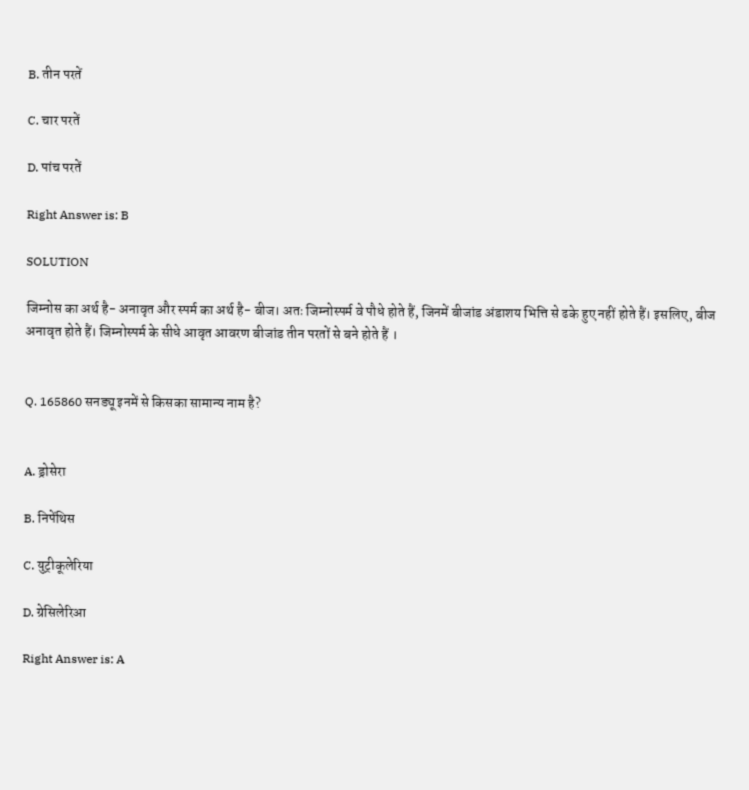B. तीन परतें

C. चार परतें

D. पांच परतें

Right Answer is: B

SOLUTION

जिम्नोस का अर्थ है- अनावृत और स्पर्म का अर्थ है- बीज। अतः जिम्नोस्पर्म वे पौधे होते हैं, जिनमें बीजांड अंडाशय भित्ति से ढके हुए नहीं होते हैं। इसलिए, बीज अनावृत होते हैं। जिम्नोस्पर्म के सीधे आवृत आवरण बीजांड तीन परतों से बने होते हैं ।


Q. 165860 सनड्यू इनमें से किसका सामान्य नाम है?


A. ड्रोसेरा

B. निपेंथिस

C. युट्रीकूलेरिया

D. ग्रेसिलेरिआ

Right Answer is: A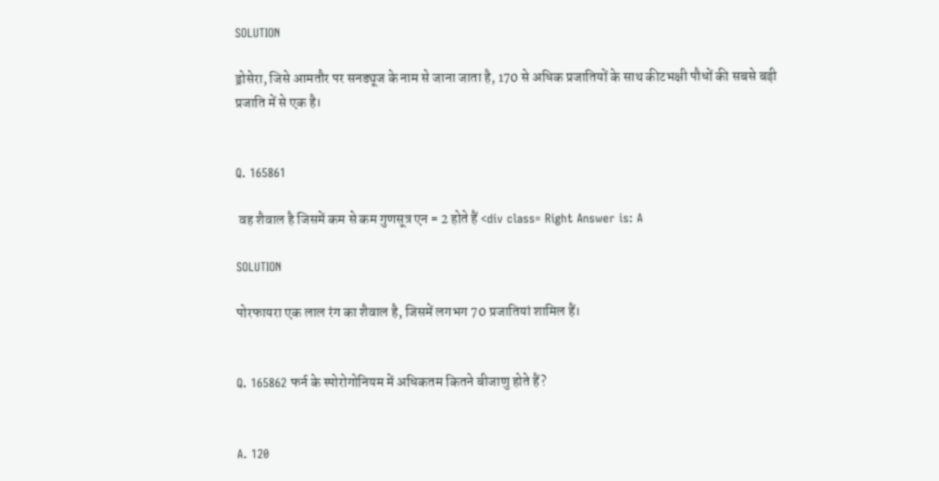SOLUTION

ड्रोसेरा, जिसे आमतौर पर सनड्यूज के नाम से जाना जाता है, 170 से अधिक प्रजातियों के साथ कीटभक्षी पौधों की सबसे बड़ी प्रजाति में से एक है।


Q. 165861

 वह शैवाल है जिसमें कम से कम गुणसूत्र एन = 2 होते हैं <div class= Right Answer is: A

SOLUTION

पोरफायरा एक लाल रंग का शैवाल है, जिसमें लगभग 70 प्रजातियां शामिल हैं।


Q. 165862 फर्न के स्पोरोगोनियम में अधिकतम कितने बीजाणु होते हैं?


A. 120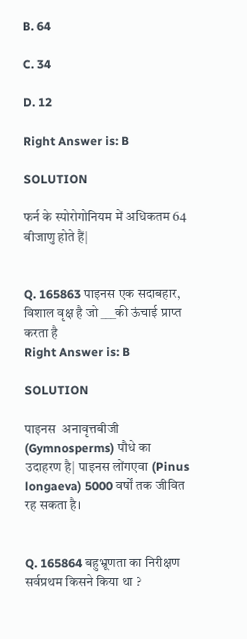B. 64

C. 34

D. 12

Right Answer is: B

SOLUTION

फर्न के स्पोरोगोनियम में अधिकतम 64 बीजाणु होते हैं|


Q. 165863 पाइनस एक सदाबहार, विशाल वृक्ष है जो ___की ऊंचाई प्राप्त करता है
Right Answer is: B

SOLUTION

पाइनस  अनावृत्तबीजी (Gymnosperms) पौधे का उदाहरण है| पाइनस लोंगएवा (Pinus longaeva) 5000 वर्षों तक जीवित रह सकता है।


Q. 165864 बहुभ्रूणता का निरीक्षण सर्वप्रथम किसने किया था ?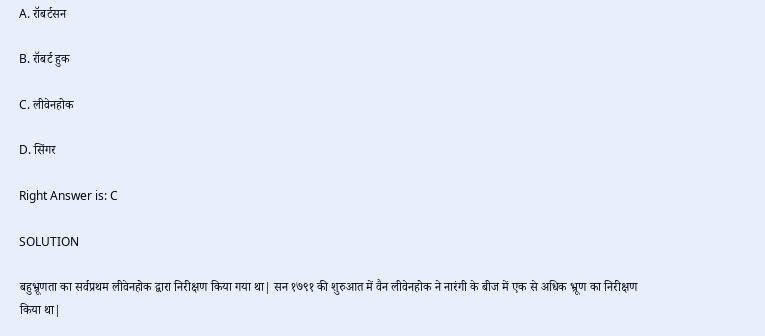A. रॉबर्टसन

B. रॉबर्ट हुक

C. लीवेनहोक

D. सिंगर

Right Answer is: C

SOLUTION

बहुभ्रूणता का सर्वप्रथम लीवेनहोक द्वारा निरीक्षण किया गया था| सन १७९१ की शुरुआत में वैन लीवेनहोक ने नारंगी के बीज में एक से अधिक भ्रूण का निरीक्षण किया था|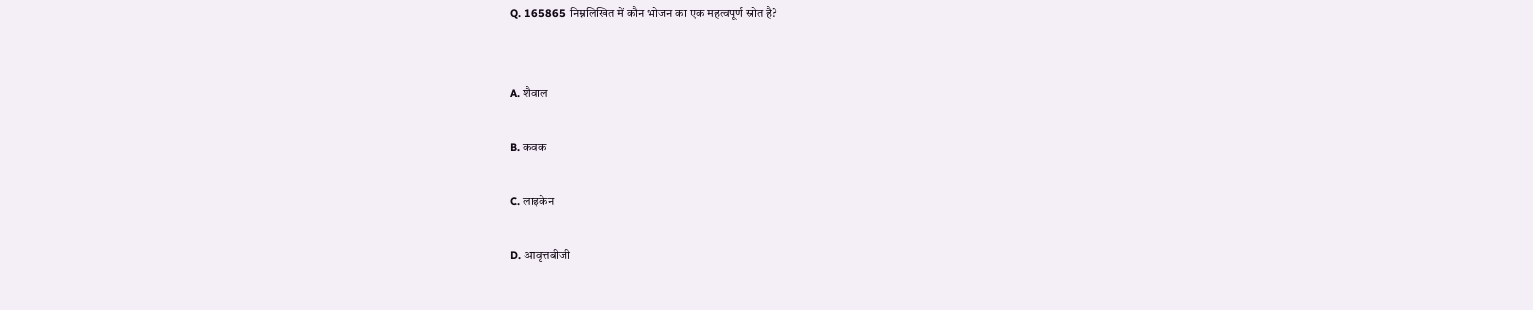Q. 165865 निम्नलिखित में कौन भोजन का एक महत्वपूर्ण स्रोत है?


A. शैवाल

B. कवक

C. लाइकेन

D. आवृत्तबीजी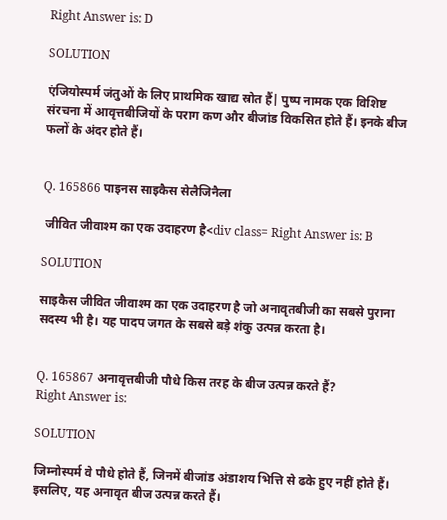Right Answer is: D

SOLUTION

एंजियोस्पर्म जंतुओं के लिए प्राथमिक खाद्य स्रोत हैं| पुष्प नामक एक विशिष्ट संरचना में आवृत्तबीजियों के पराग कण और बीजांड विकसित होते हैं। इनके बीज फलों के अंदर होते हैं।


Q. 165866 पाइनस साइकैस सेलैजिनैला

 जीवित जीवाश्म का एक उदाहरण है<div class= Right Answer is: B

SOLUTION

साइकैस जीवित जीवाश्म का एक उदाहरण है जो अनावृतबीजी का सबसे पुराना सदस्य भी है। यह पादप जगत के सबसे बड़े शंकु उत्पन्न करता है।


Q. 165867 अनावृत्तबीजी पौधे किस तरह के बीज उत्पन्न करते हैं?
Right Answer is:

SOLUTION

जिम्नोस्पर्म वे पौधे होते हैं, जिनमें बीजांड अंडाशय भित्ति से ढके हुए नहीं होते हैं। इसलिए, यह अनावृत बीज उत्पन्न करते हैं।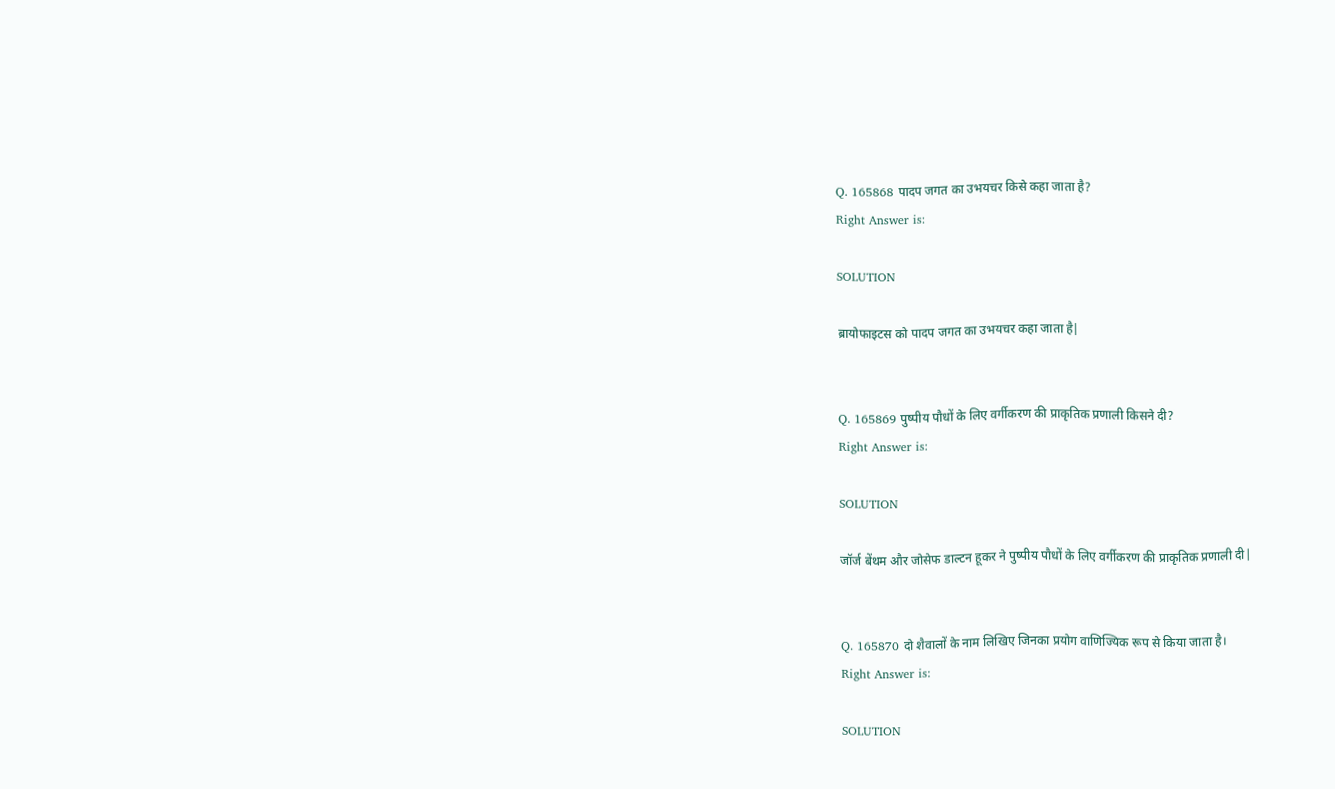Q. 165868 पादप जगत का उभयचर किसे कहा जाता है?
Right Answer is:

SOLUTION

ब्रायोफाइटस को पादप जगत का उभयचर कहा जाता है|


Q. 165869 पुष्पीय पौधों के लिए वर्गीकरण की प्राकृतिक प्रणाली किसने दी?
Right Answer is:

SOLUTION

जॉर्ज बेंथम और जोसेफ डाल्टन हूकर ने पुष्पीय पौधों के लिए वर्गीकरण की प्राकृतिक प्रणाली दी|


Q. 165870 दो शैवालों के नाम लिखिए जिनका प्रयोग वाणिज्यिक रूप से किया जाता है।
Right Answer is:

SOLUTION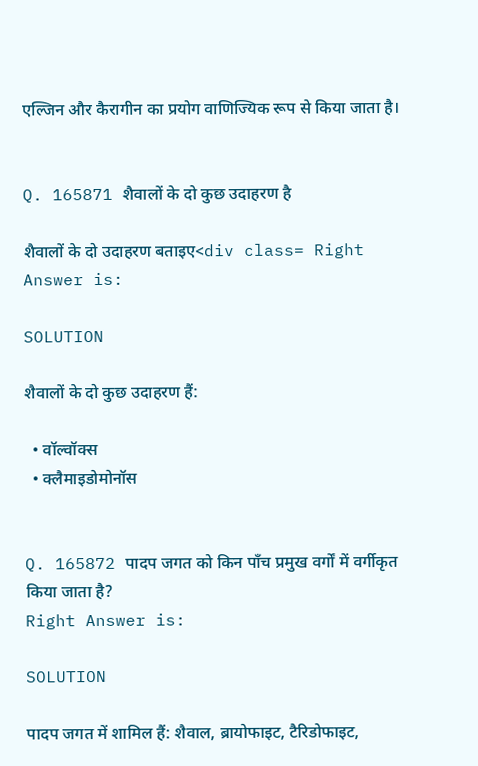एल्जिन और कैरागीन का प्रयोग वाणिज्यिक रूप से किया जाता है।


Q. 165871 शैवालों के दो कुछ उदाहरण है

शैवालों के दो उदाहरण बताइए<div class= Right Answer is:

SOLUTION

शैवालों के दो कुछ उदाहरण हैं:

  • वॉल्वॉक्स
  • क्लैमाइडोमोनॉस


Q. 165872 पादप जगत को किन पाँच प्रमुख वर्गों में वर्गीकृत किया जाता है?
Right Answer is:

SOLUTION

पादप जगत में शामिल हैं: शैवाल, ब्रायोफाइट, टैरिडोफाइट,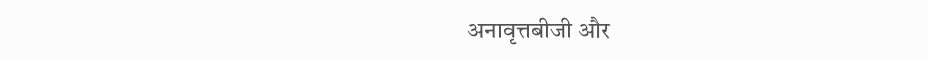अनावृत्तबीजी और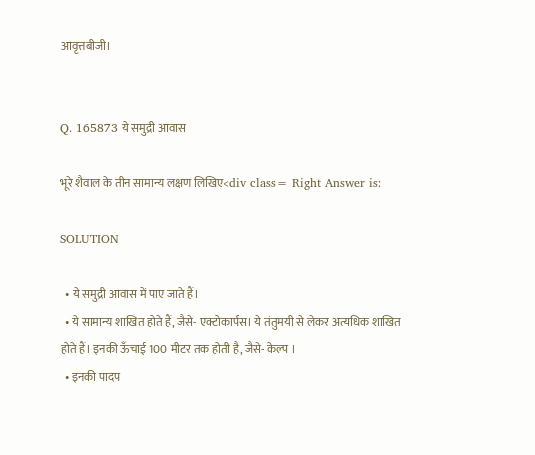आवृत्तबीजी।


Q. 165873 ये समुद्री आवास

भूरे शैवाल के तीन सामान्य लक्षण लिखिए<div class= Right Answer is:

SOLUTION

  • ये समुद्री आवास में पाए जाते हैं।
  • ये सामान्य शाखित होते हैं, जैसे- एक्टोकार्पस। ये तंतुमयी से लेकर अत्यधिक शाखित होते हैं। इनकी ऊँचाई 100 मीटर तक होती है, जैसे- केल्प ।
  • इनकी पादप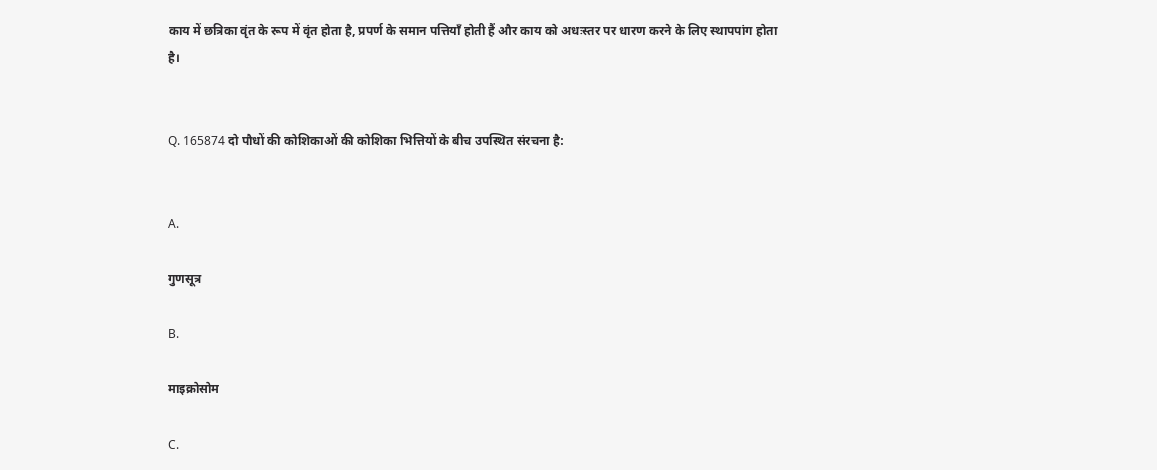काय में छत्रिका वृंत के रूप में वृंत होता है, प्रपर्ण के समान पत्तियाँ होती हैं और काय को अधःस्तर पर धारण करने के लिए स्थापपांग होता है।


Q. 165874 दो पौधों की कोशिकाओं की कोशिका भित्तियों के बीच उपस्थित संरचना है:


A.

गुणसूत्र

B.

माइक्रोसोम

C.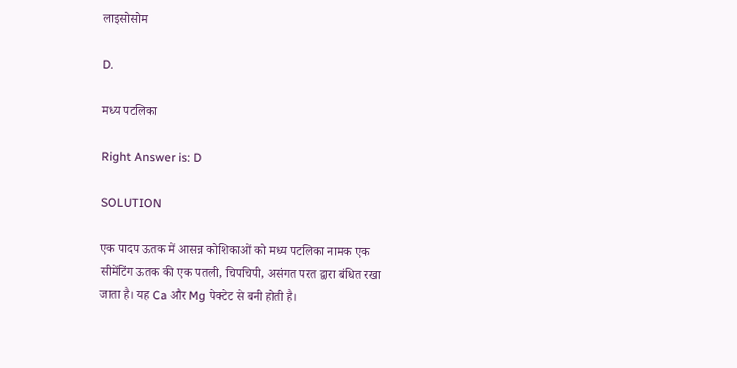लाइसोसोम

D.

मध्य पटलिका

Right Answer is: D

SOLUTION

एक पादप ऊतक में आसन्न कोशिकाओं को मध्य पटलिका नामक एक सीमेंटिंग ऊतक की एक पतली, चिपचिपी, असंगत परत द्वारा बंधित रखा जाता है। यह Ca और Mg पेक्टेट से बनी होती है।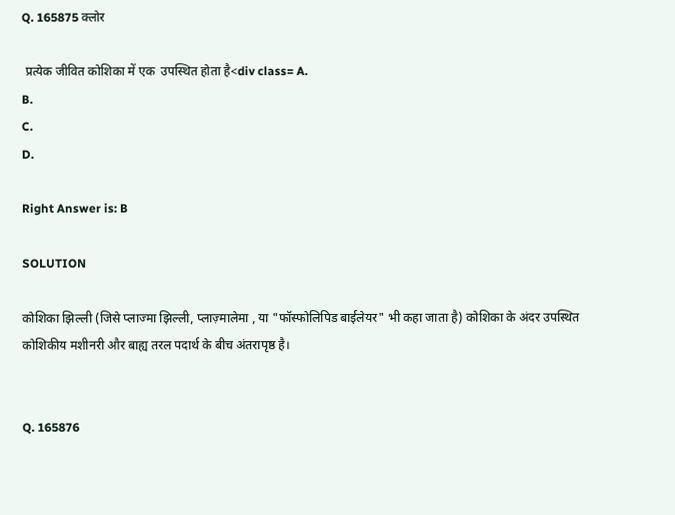Q. 165875 क्लोर

 प्रत्येक जीवित कोशिका में एक  उपस्थित होता है<div class= A.
B.
C.
D.

Right Answer is: B

SOLUTION

कोशिका झिल्ली (जिसे प्लाज्मा झिल्ली, प्लाज़्मालेमा , या "फॉस्फोलिपिड बाईलेयर" भी कहा जाता है) कोशिका के अंदर उपस्थित कोशिकीय मशीनरी और बाह्य तरल पदार्थ के बीच अंतरापृष्ठ है।


Q. 165876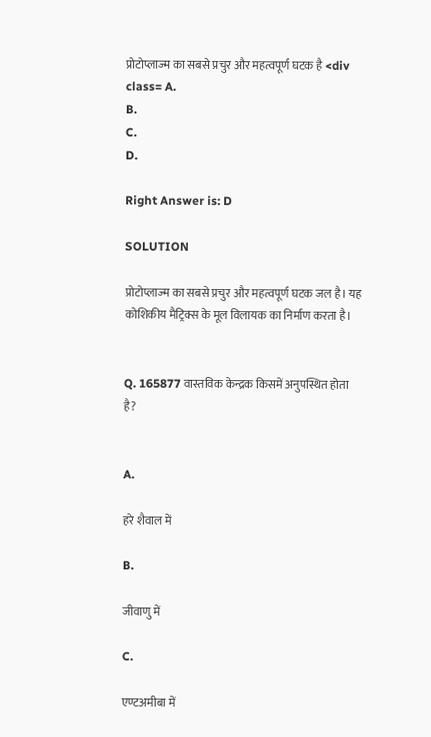प्रोटोप्लाज्म का सबसे प्रचुर और महत्वपूर्ण घटक है <div class= A.
B.
C.
D.

Right Answer is: D

SOLUTION

प्रोटोप्लाज्म का सबसे प्रचुर और महत्वपूर्ण घटक जल है। यह कोशिकीय मैट्रिक्स के मूल विलायक का निर्माण करता है।


Q. 165877 वास्तविक केन्द्रक किसमें अनुपस्थित होता है?


A.

हरे शैवाल में

B.

जीवाणु में

C.

एण्टअमीबा में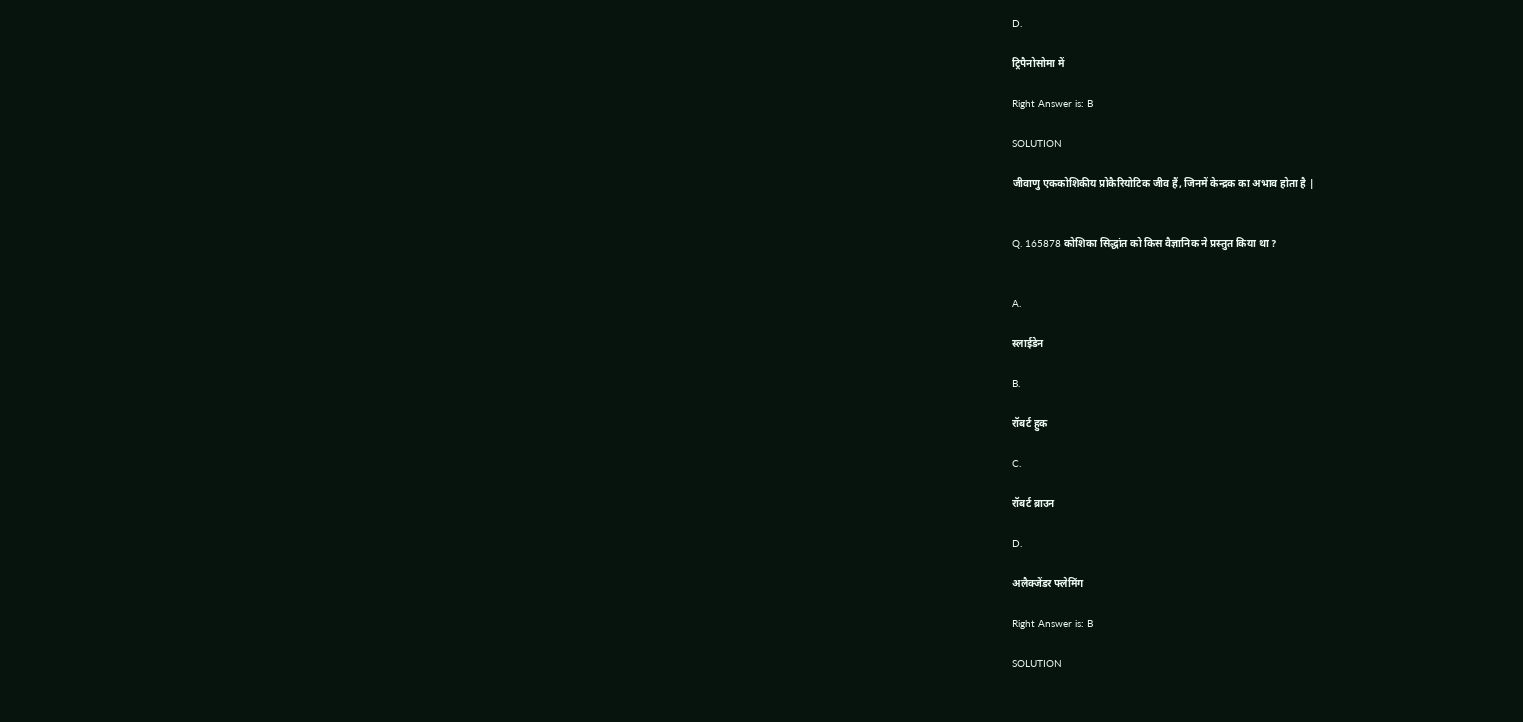D.

ट्रिपैनोसोमा में

Right Answer is: B

SOLUTION

जीवाणु एककोशिकीय प्रोकैरियोटिक जीव हैं, जिनमें केन्द्रक का अभाव होता है |


Q. 165878 कोशिका सिद्धांत को किस वैज्ञानिक ने प्रस्तुत किया था ?


A.

स्लाईडेन

B.

रॉबर्ट हुक

C.

रॉबर्ट ब्राउन

D.

अलैक्जेंडर फ्लेमिंग

Right Answer is: B

SOLUTION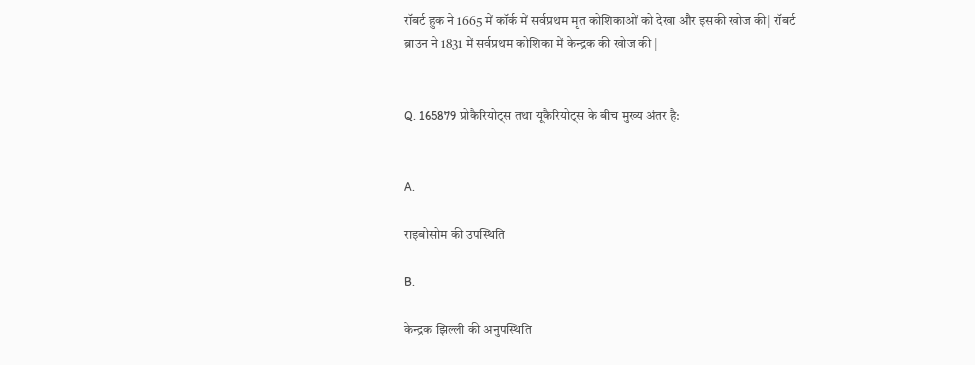रॉबर्ट हुक ने 1665 में कॉर्क में सर्वप्रथम मृत कोशिकाओं को देखा और इसकी खोज की| रॉबर्ट ब्राउन ने 1831 में सर्वप्रथम कोशिका में केन्द्रक की खोज की |


Q. 165879 प्रोकैरियोट्स तथा यूकैरियोट्स के बीच मुख्य अंतर है:


A.

राइबोसोम की उपस्थिति

B.

केन्द्रक झिल्ली की अनुपस्थिति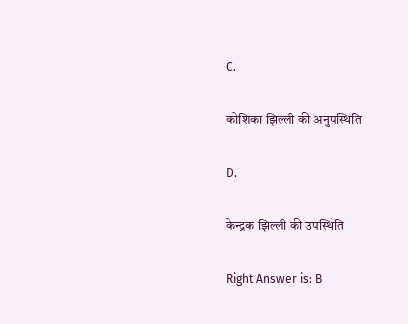C.

कोशिका झिल्ली की अनुपस्थिति

D.

केन्द्रक झिल्ली की उपस्थिति

Right Answer is: B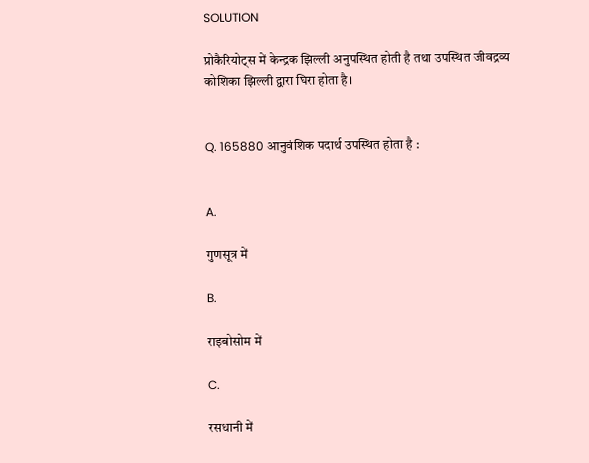SOLUTION

प्रोकैरियोट्स में केन्द्रक झिल्ली अनुपस्थित होती है तथा उपस्थित जीवद्रव्य कोशिका झिल्ली द्वारा घिरा होता है।


Q. 165880 आनुवंशिक पदार्थ उपस्थित होता है :


A.

गुणसूत्र में

B.

राइबोसोम में

C.

रसधानी में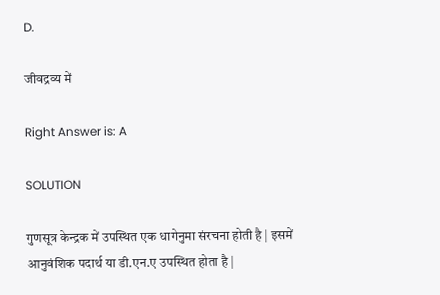D.

जीवद्रव्य में

Right Answer is: A

SOLUTION

गुणसूत्र केन्द्रक में उपस्थित एक धागेनुमा संरचना होती है | इसमें आनुवंशिक पदार्थ या डी.एन.ए उपस्थित होता है |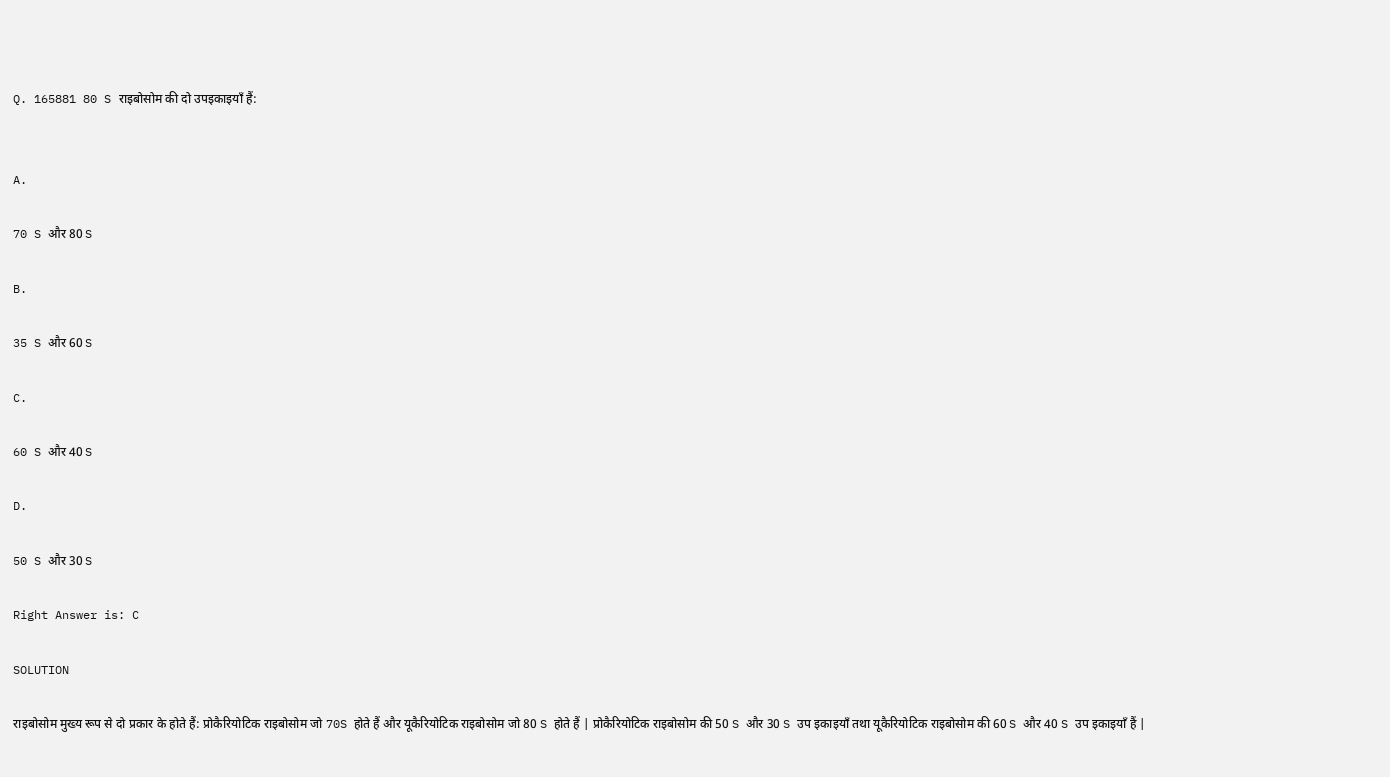Q. 165881 80 S राइबोसोम की दो उपइकाइयाँ हैं:


A.

70 S और 80 S

B.

35 S और 60 S

C.

60 S और 40 S

D.

50 S और 30 S

Right Answer is: C

SOLUTION

राइबोसोम मुख्य रूप से दो प्रकार के होते हैं: प्रोकैरियोटिक राइबोसोम जो 70S होते हैं और यूकैरियोटिक राइबोसोम जो 80 S होते हैं | प्रोकैरियोटिक राइबोसोम की 50 S और 30 S उप इकाइयाँ तथा यूकैरियोटिक राइबोसोम की 60 S और 40 S उप इकाइयाँ हैं |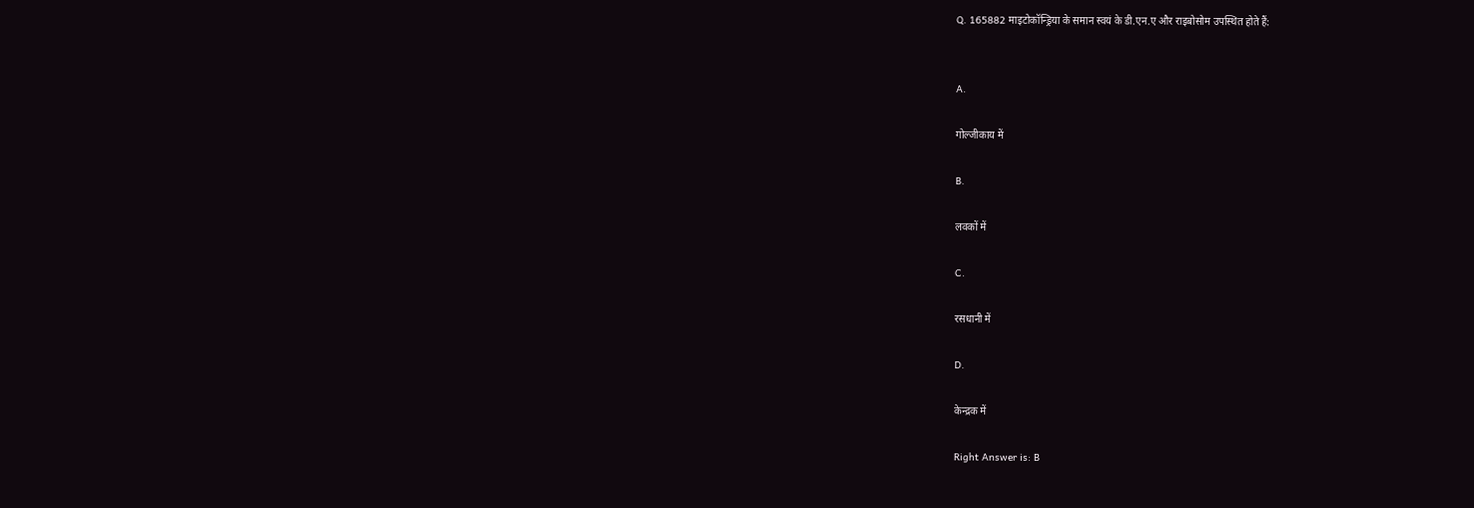Q. 165882 माइटोकॉन्ड्रिया के समान स्वयं के डी.एन.ए और राइबोसोम उपस्थित होते हैं:


A.

गोल्जीकाय में

B.

लवकों में

C.

रसधानी में

D.

केन्द्रक में

Right Answer is: B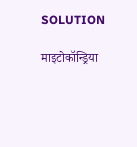SOLUTION

माइटोकॉन्ड्रिया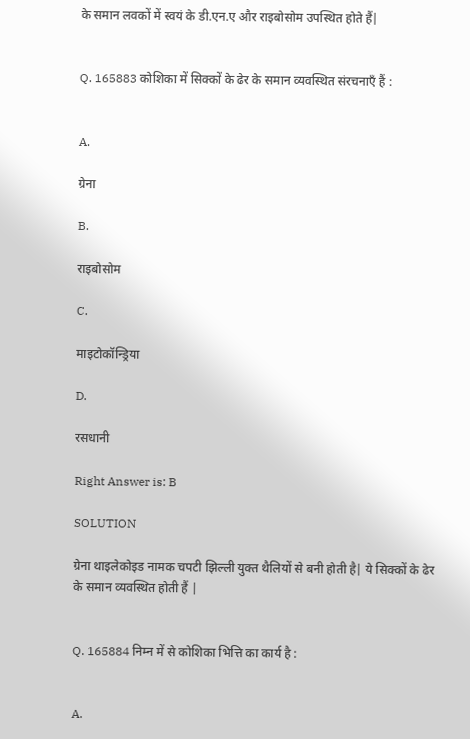के समान लवकों में स्वयं के डी.एन.ए और राइबोसोम उपस्थित होते हैं|


Q. 165883 कोशिका में सिक्कों के ढेर के समान व्यवस्थित संरचनाएँ हैं :


A.

ग्रेना

B.

राइबोसोम

C.

माइटोकॉन्ड्रिया

D.

रसधानी

Right Answer is: B

SOLUTION

ग्रेना थाइलेकोइड नामक चपटी झिल्ली युक्त थैलियों से बनी होती है| ये सिक्कों के ढेर के समान व्यवस्थित होती हैं |


Q. 165884 निम्न में से कोशिका भित्ति का कार्य है :


A.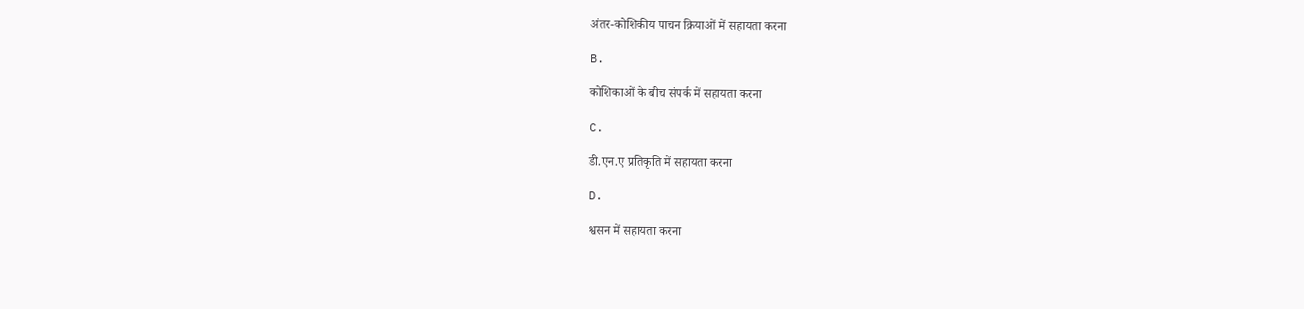अंतर-कोशिकीय पाचन क्रियाओं में सहायता करना

B.

कोशिकाओं के बीच संपर्क में सहायता करना

C.

डी.एन.ए प्रतिकृति में सहायता करना

D.

श्वसन में सहायता करना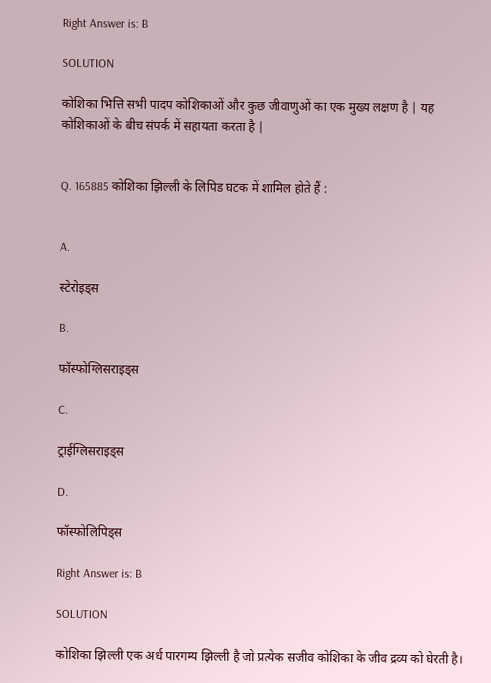Right Answer is: B

SOLUTION

कोशिका भित्ति सभी पादप कोशिकाओं और कुछ जीवाणुओं का एक मुख्य लक्षण है | यह कोशिकाओं के बीच संपर्क में सहायता करता है |


Q. 165885 कोशिका झिल्ली के लिपिड घटक में शामिल होते हैं :


A.

स्टेरोइड्स

B.

फॉस्फोग्लिसराइड्स

C.

ट्राईग्लिसराइड्स

D.

फॉस्फोलिपिड्स

Right Answer is: B

SOLUTION

कोशिका झिल्ली एक अर्ध पारगम्य झिल्ली है जो प्रत्येक सजीव कोशिका के जीव द्रव्य को घेरती है।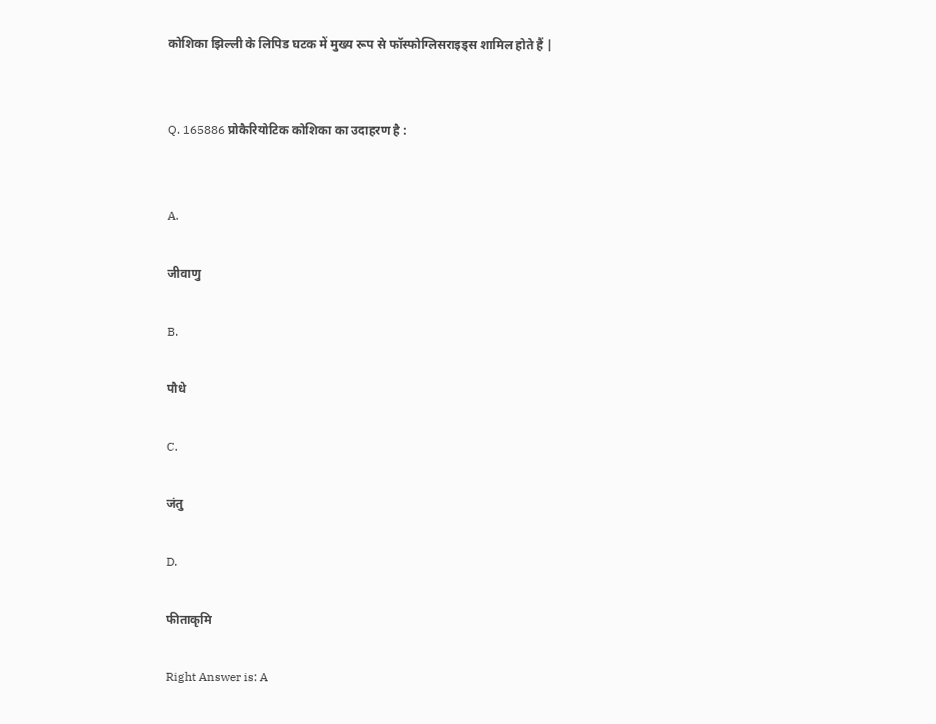कोशिका झिल्ली के लिपिड घटक में मुख्य रूप से फॉस्फोग्लिसराइड्स शामिल होते हैं |


Q. 165886 प्रोकैरियोटिक कोशिका का उदाहरण है :


A.

जीवाणु

B.

पौधे

C.

जंतु

D.

फीताकृमि

Right Answer is: A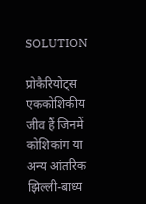SOLUTION

प्रोकैरियोट्स एककोशिकीय जीव हैं जिनमें कोशिकांग या अन्य आंतरिक झिल्ली-बाध्य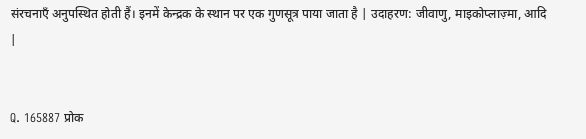संरचनाएँ अनुपस्थित होती हैं। इनमें केन्द्रक के स्थान पर एक गुणसूत्र पाया जाता है | उदाहरण: जीवाणु, माइकोप्लाज़्मा, आदि |


Q. 165887 प्रोक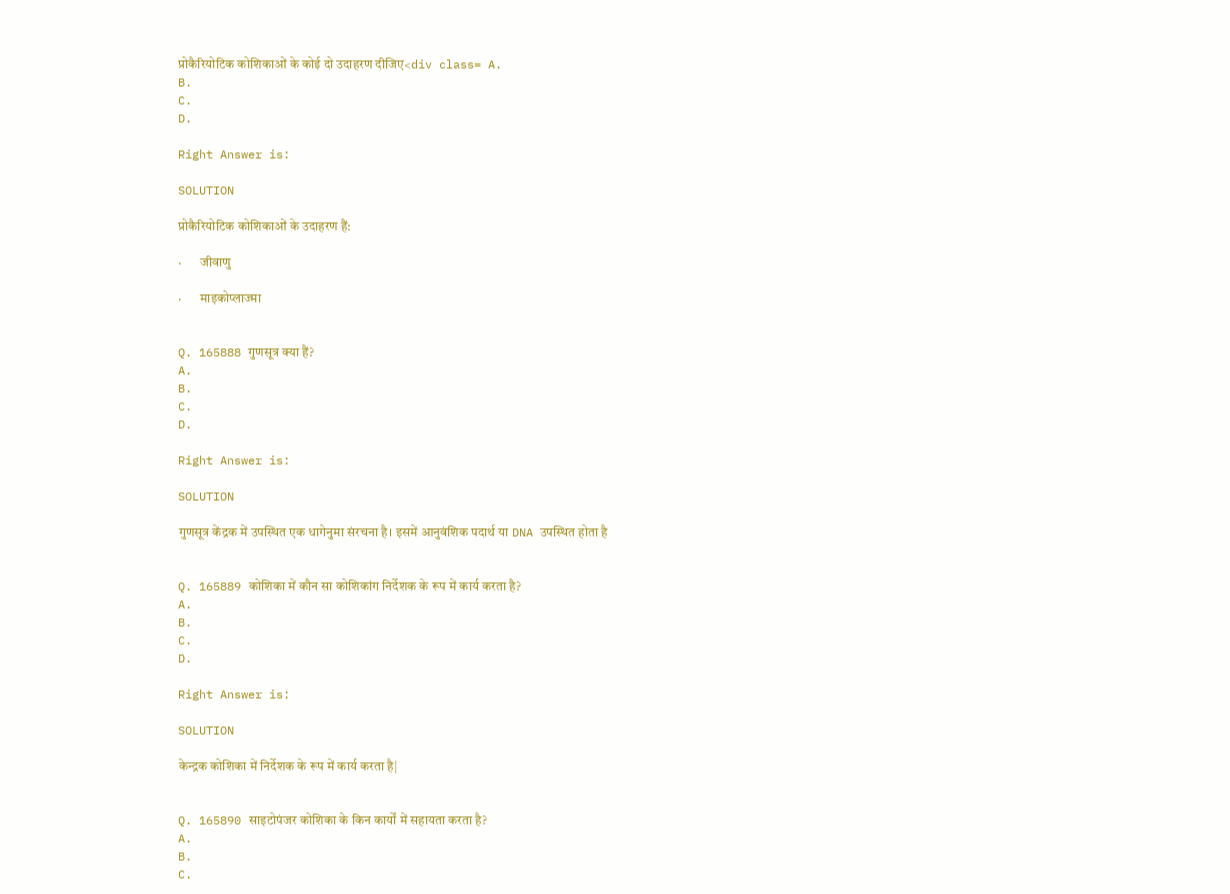प्रोकैरियोटिक कोशिकाओं के कोई दो उदाहरण दीजिए<div class= A.
B.
C.
D.

Right Answer is:

SOLUTION

प्रोकैरियोटिक कोशिकाओं के उदाहरण हैं:

·       जीवाणु

·       माइकोप्लाज्मा


Q. 165888 गुणसूत्र क्या हैं?
A.
B.
C.
D.

Right Answer is:

SOLUTION

गुणसूत्र केंद्रक में उपस्थित एक धागेनुमा संरचना है। इसमें आनुवंशिक पदार्थ या DNA उपस्थित होता है


Q. 165889 कोशिका में कौन सा कोशिकांग निर्देशक के रूप में कार्य करता है?
A.
B.
C.
D.

Right Answer is:

SOLUTION

केन्द्रक कोशिका में निर्देशक के रूप में कार्य करता है|


Q. 165890 साइटोपंजर कोशिका के किन कार्यों में सहायता करता है?
A.
B.
C.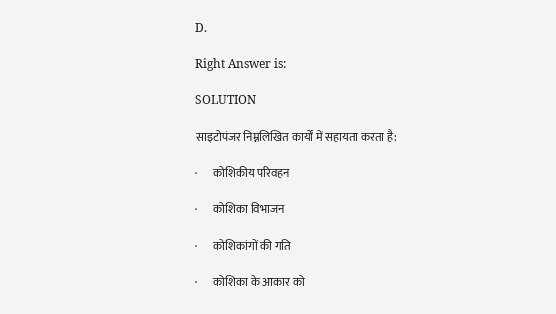D.

Right Answer is:

SOLUTION

साइटोपंजर निम्नलिखित कार्यों में सहायता करता है:

·       कोशिकीय परिवहन

·       कोशिका विभाजन

·       कोशिकांगों की गति

·       कोशिका के आकार को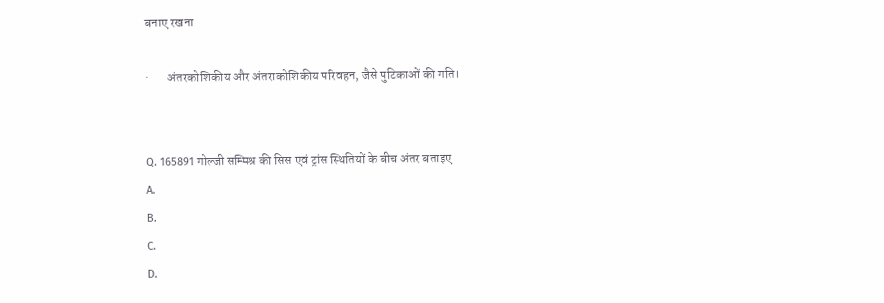बनाए रखना

·       अंतरकोशिकीय और अंतराकोशिकीय परिवहन, जैसे पुटिकाओं की गति।


Q. 165891 गोल्जी सम्मिश्र की सिस एवं ट्रांस स्थितियों के बीच अंतर बताइए
A.
B.
C.
D.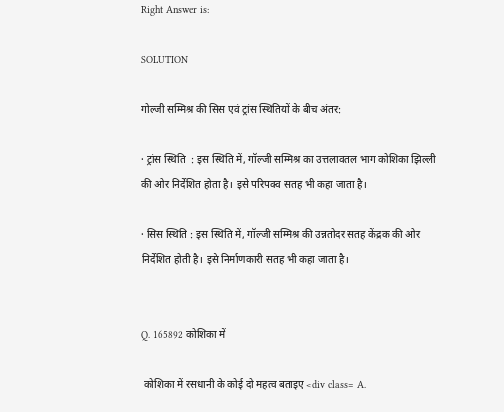Right Answer is:

SOLUTION

गोल्जी सम्मिश्र की सिस एवं ट्रांस स्थितियों के बीच अंतर:

· ट्रांस स्थिति  : इस स्थिति में, गॉल्जी सम्मिश्र का उत्तलावतल भाग कोशिका झिल्ली की ओर निर्देशित होता है। इसे परिपक्व सतह भी कहा जाता है।

· सिस स्थिति : इस स्थिति में, गॉल्जी सम्मिश्र की उन्नतोदर सतह केंद्रक की ओर निर्देशित होती है। इसे निर्माणकारी सतह भी कहा जाता है।


Q. 165892 कोशिका में

 कोशिका में रसधानी के कोई दो महत्व बताइए <div class= A.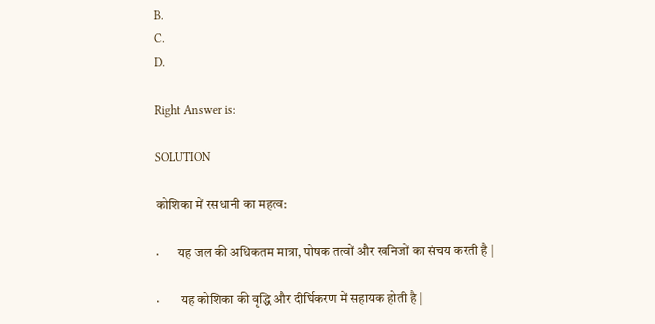B.
C.
D.

Right Answer is:

SOLUTION

कोशिका में रसधानी का महत्व:

·       यह जल की अधिकतम मात्रा, पोषक तत्वों और खनिजों का संचय करती है |

·        यह कोशिका की वृद्धि और दीर्घिकरण में सहायक होती है |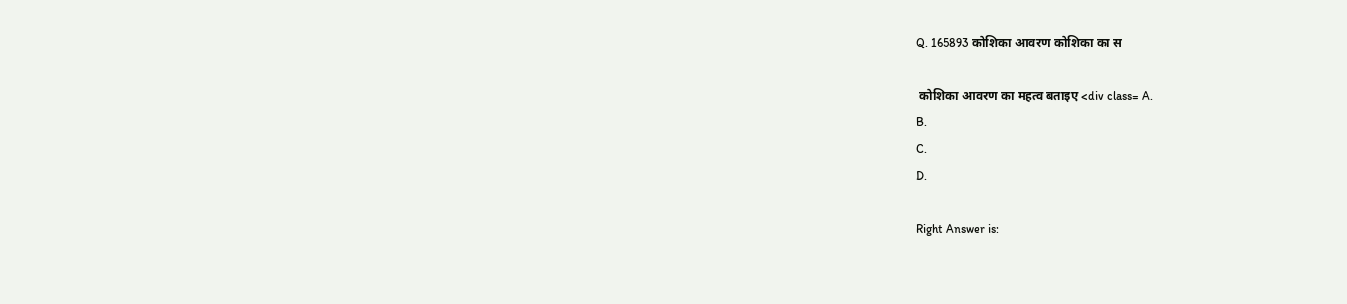Q. 165893 कोशिका आवरण कोशिका का स

 कोशिका आवरण का महत्व बताइए <div class= A.
B.
C.
D.

Right Answer is: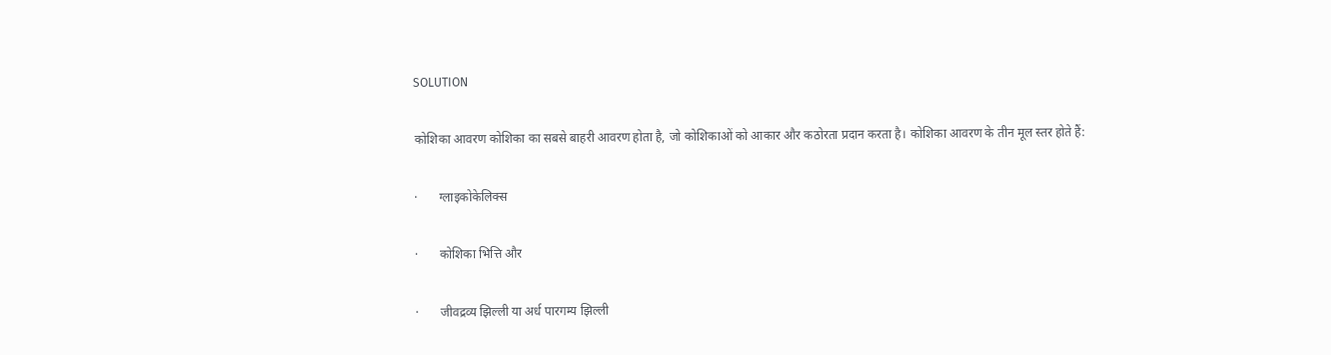SOLUTION

कोशिका आवरण कोशिका का सबसे बाहरी आवरण होता है, जो कोशिकाओं को आकार और कठोरता प्रदान करता है। कोशिका आवरण के तीन मूल स्तर होते हैं:

·       ग्लाइकोकेलिक्स

·       कोशिका भित्ति और

·       जीवद्रव्य झिल्ली या अर्ध पारगम्य झिल्ली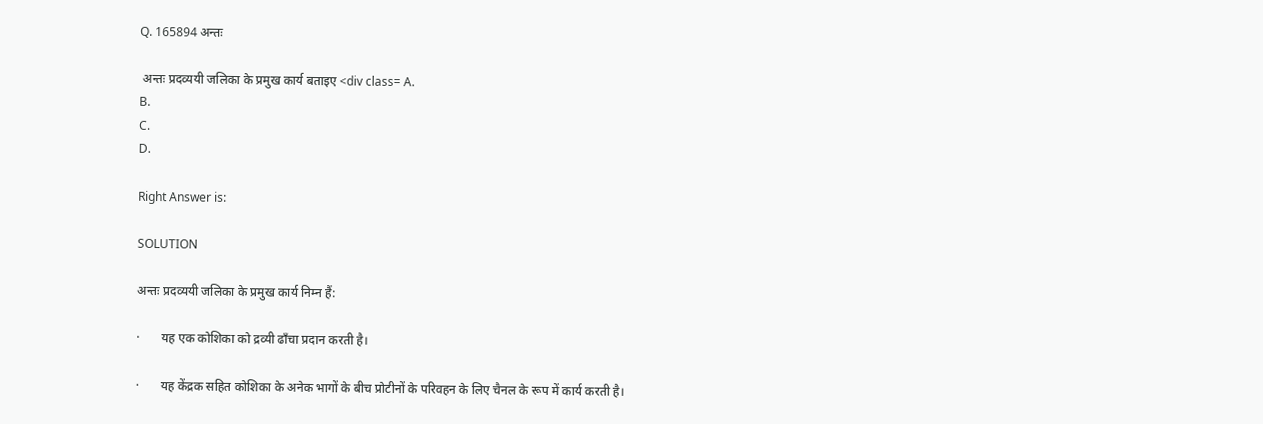Q. 165894 अन्तः

 अन्तः प्रदव्ययी जलिका के प्रमुख कार्य बताइए <div class= A.
B.
C.
D.

Right Answer is:

SOLUTION

अन्तः प्रदव्ययी जलिका के प्रमुख कार्य निम्न हैं:

·       यह एक कोशिका को द्रव्यी ढाँचा प्रदान करती है।

·       यह केंद्रक सहित कोशिका के अनेक भागों के बीच प्रोटीनों के परिवहन के लिए चैनल के रूप में कार्य करती है।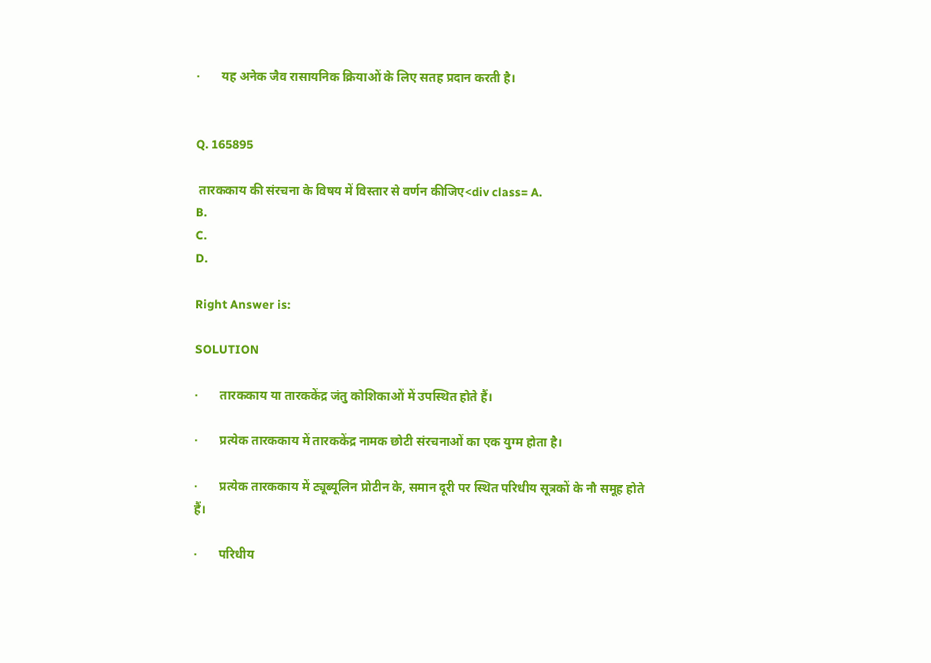·       यह अनेक जैव रासायनिक क्रियाओं के लिए सतह प्रदान करती है।


Q. 165895

 तारककाय की संरचना के विषय में विस्तार से वर्णन कीजिए<div class= A.
B.
C.
D.

Right Answer is:

SOLUTION

·       तारककाय या तारककेंद्र जंतु कोशिकाओं में उपस्थित होते हैं।

·       प्रत्येक तारककाय में तारककेंद्र नामक छोटी संरचनाओं का एक युग्म होता है।

·       प्रत्येक तारककाय में ट्यूब्यूलिन प्रोटीन के, समान दूरी पर स्थित परिधीय सूत्रकों के नौ समूह होते हैं।

·       परिधीय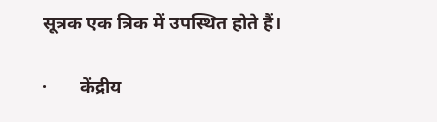सूत्रक एक त्रिक में उपस्थित होते हैं।

·       केंद्रीय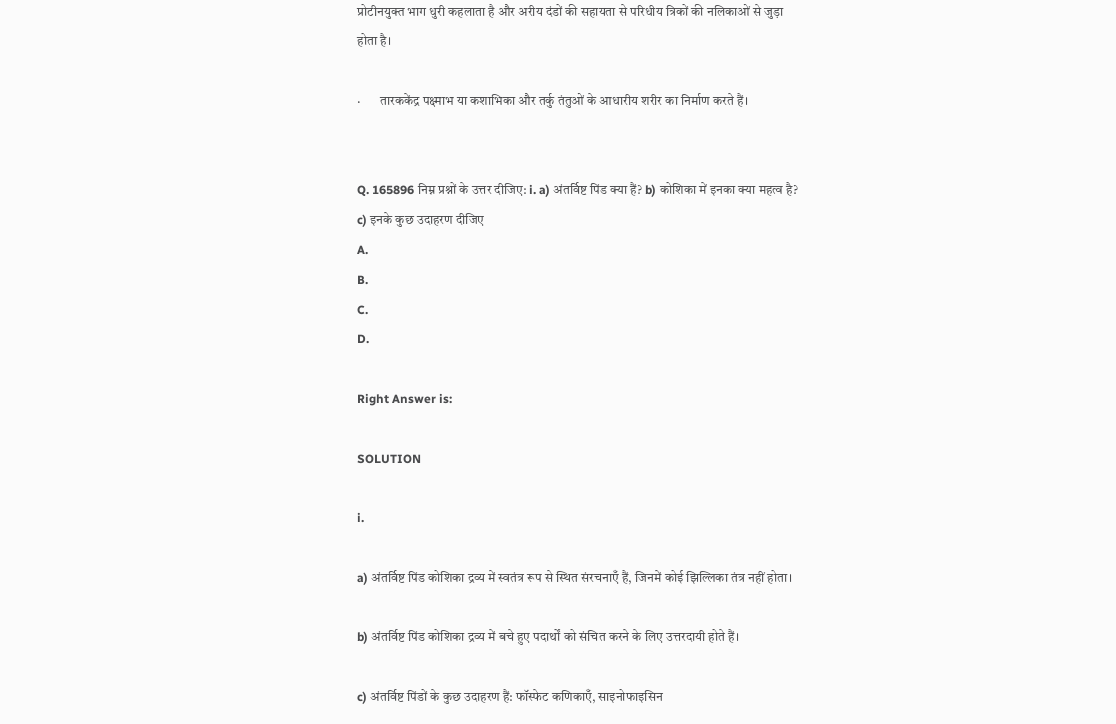प्रोटीनयुक्त भाग धुरी कहलाता है और अरीय दंडों की सहायता से परिधीय त्रिकों की नलिकाओं से जुड़ा होता है।

·       तारककेंद्र पक्ष्माभ या कशाभिका और तर्कु तंतुओं के आधारीय शरीर का निर्माण करते हैं।


Q. 165896 निम्न प्रश्नों के उत्तर दीजिए: i. a) अंतर्विष्ट पिंड क्या हैं? b) कोशिका में इनका क्या महत्व है? c) इनके कुछ उदाहरण दीजिए
A.
B.
C.
D.

Right Answer is:

SOLUTION

i.

a) अंतर्विष्ट पिंड कोशिका द्रव्य में स्वतंत्र रूप से स्थित संरचनाएँ हैं, जिनमें कोई झिल्लिका तंत्र नहीं होता।

b) अंतर्विष्ट पिंड कोशिका द्रव्य में बचे हुए पदार्थों को संचित करने के लिए उत्तरदायी होते हैं।

c) अंतर्विष्ट पिंडों के कुछ उदाहरण हैं: फॉस्फेट कणिकाएँ, साइनोफाइसिन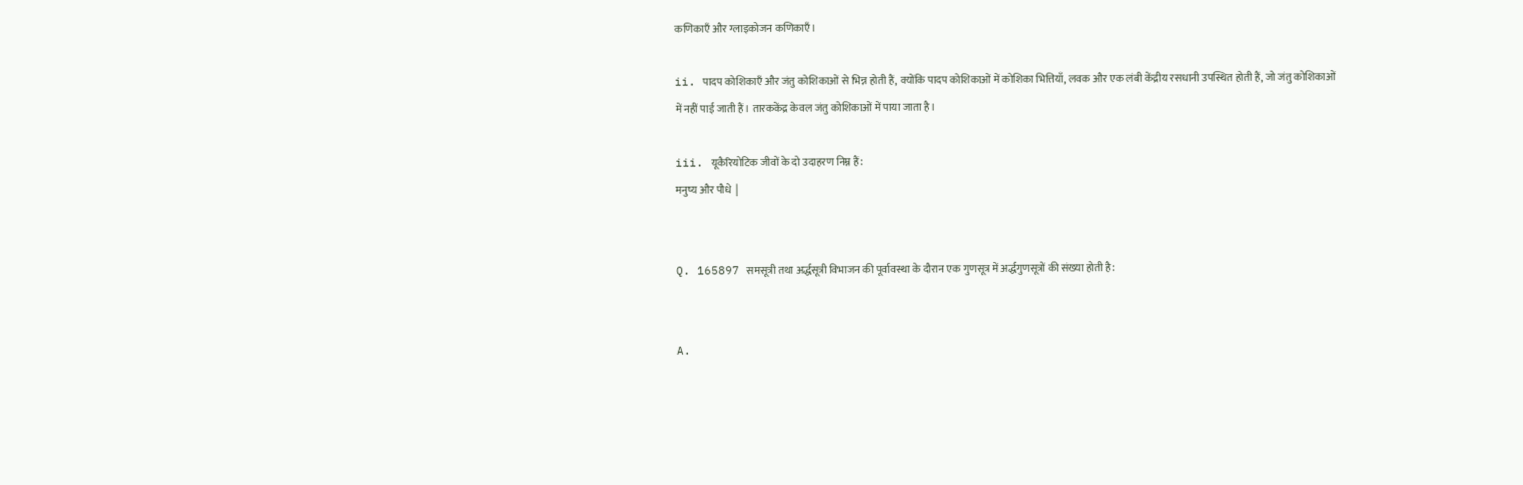कणिकाएँ और ग्लाइकोजन कणिकाएँ।

ii. पादप कोशिकाएँ और जंतु कोशिकाओं से भिन्न होती हैं, क्योंकि पादप कोशिकाओं में कोशिका भित्तियाँ, लवक और एक लंबी केंद्रीय रसधानी उपस्थित होती हैं, जो जंतु कोशिकाओं में नहीं पाई जाती हैं। तारककेंद्र केवल जंतु कोशिकाओं में पाया जाता है।

iii. यूकैरियोटिक जीवों के दो उदाहरण निम्न हैं:
मनुष्य और पौधे  |


Q. 165897 समसूत्री तथा अर्द्धसूत्री विभाजन की पूर्वावस्था के दौरान एक गुणसूत्र में अर्द्धगुणसूत्रों की संख्या होती है:


A.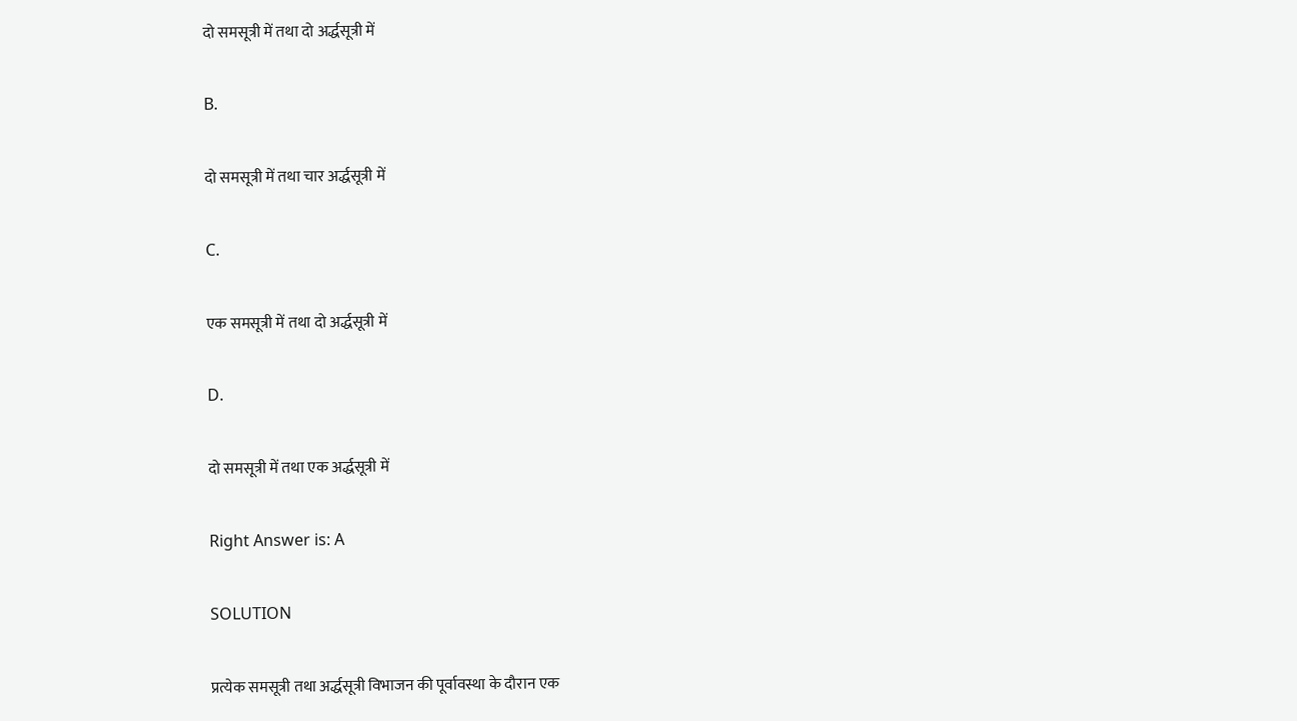दो समसूत्री में तथा दो अर्द्धसूत्री में

B.

दो समसूत्री में तथा चार अर्द्धसूत्री में

C.

एक समसूत्री में तथा दो अर्द्धसूत्री में

D.

दो समसूत्री में तथा एक अर्द्धसूत्री में

Right Answer is: A

SOLUTION

प्रत्येक समसूत्री तथा अर्द्धसूत्री विभाजन की पूर्वावस्था के दौरान एक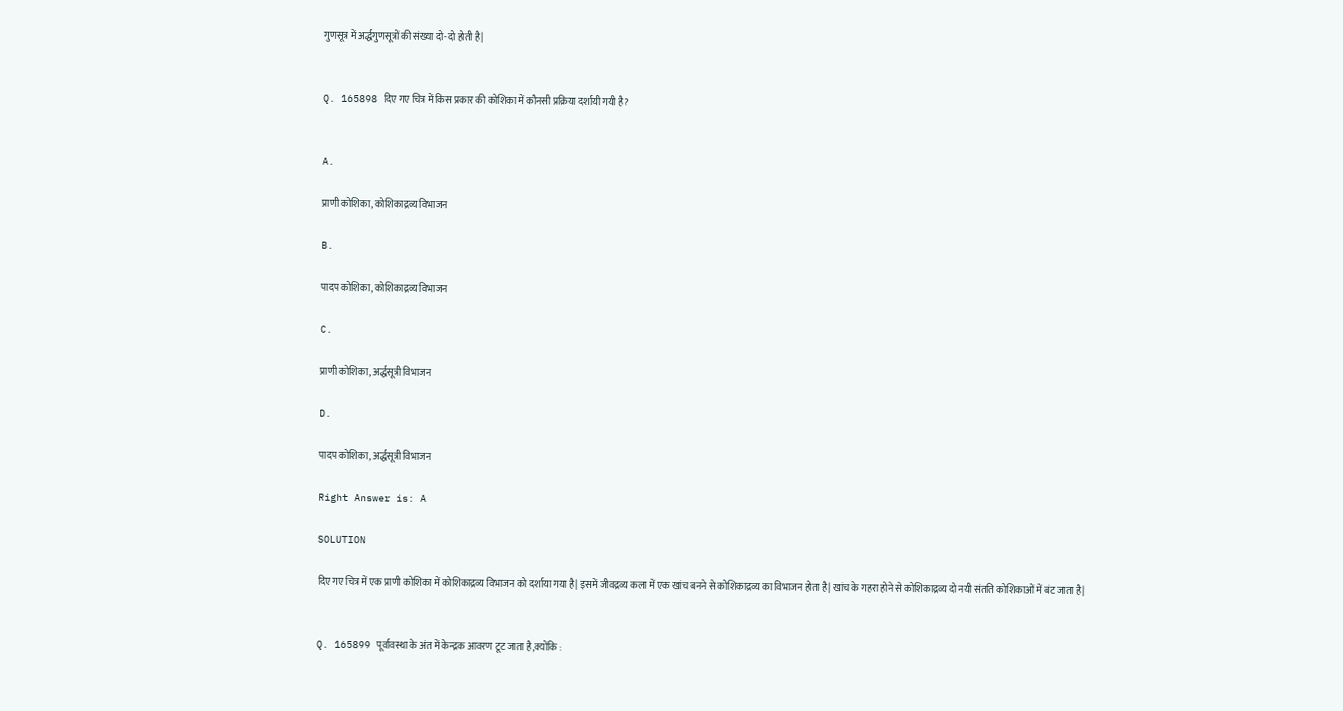गुणसूत्र में अर्द्धगुणसूत्रों की संख्या दो-दो होती है|


Q. 165898 दिए गए चित्र में किस प्रकार की कोशिका में कौनसी प्रक्रिया दर्शायी गयी है?


A.

प्राणी कोशिका, कोशिकाद्रव्य विभाजन

B.

पादप कोशिका, कोशिकाद्रव्य विभाजन

C.

प्राणी कोशिका, अर्द्धसूत्री विभाजन

D.

पादप कोशिका, अर्द्धसूत्री विभाजन

Right Answer is: A

SOLUTION

दिए गए चित्र में एक प्राणी कोशिका में कोशिकाद्रव्य विभाजन को दर्शाया गया है| इसमें जीवद्रव्य कला में एक खांच बनने से कोशिकाद्रव्य का विभाजन होता है| खांच के गहरा होने से कोशिकाद्रव्य दो नयी संतति कोशिकाओं में बंट जाता है|


Q. 165899 पूर्वावस्था के अंत में केन्द्रक आवरण टूट जाता है,क्योंकि :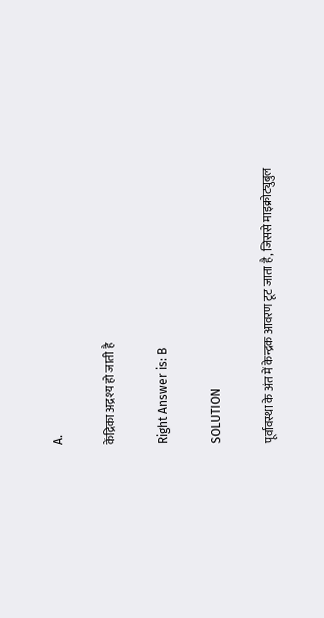A.

केंद्रिका अद्रश्य हो जाती है

Right Answer is: B

SOLUTION

पूर्वावस्था के अंत में केन्द्रक आवरण टूट जाता है, जिससे माइक्रोट्युबुल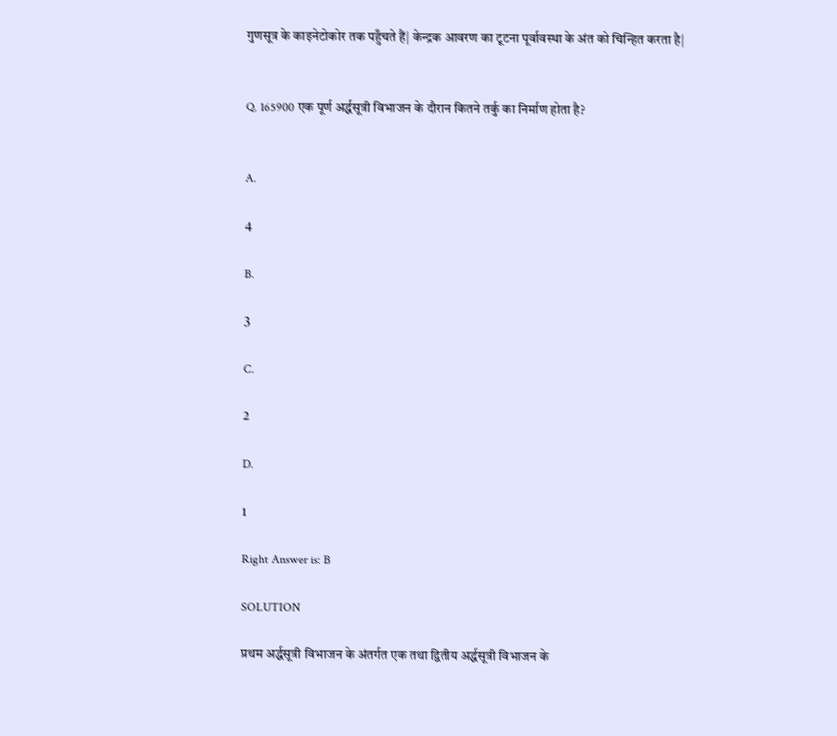गुणसूत्र के काइनेटोकोर तक पहुँचते हैं| केन्द्रक आवरण का टूटना पूर्वावस्था के अंत को चिन्हित करता है|


Q. 165900 एक पूर्ण अर्द्धसूत्री विभाजन के दौरान कितने तर्कु का निर्माण होता है?


A.

4

B.

3

C.

2

D.

1

Right Answer is: B

SOLUTION

प्रथम अर्द्धसूत्री विभाजन के अंतर्गत एक तथा द्वितीय अर्द्धसूत्री विभाजन के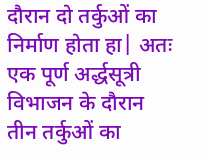दौरान दो तर्कुओं का निर्माण होता हा| अतः एक पूर्ण अर्द्धसूत्री विभाजन के दौरान तीन तर्कुओं का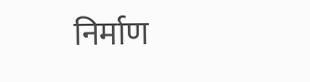निर्माण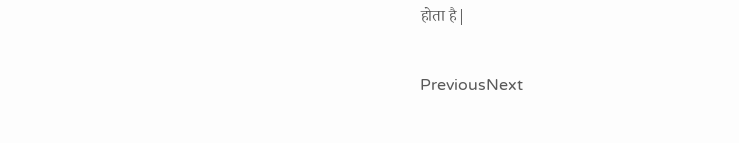होता है|


PreviousNext